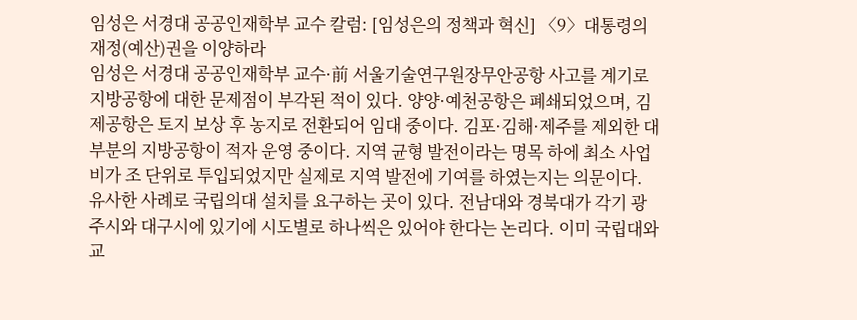임성은 서경대 공공인재학부 교수 칼럼: [임성은의 정책과 혁신] 〈9〉대통령의 재정(예산)권을 이양하라
임성은 서경대 공공인재학부 교수·前 서울기술연구원장무안공항 사고를 계기로 지방공항에 대한 문제점이 부각된 적이 있다. 양양·예천공항은 폐쇄되었으며, 김제공항은 토지 보상 후 농지로 전환되어 임대 중이다. 김포·김해·제주를 제외한 대부분의 지방공항이 적자 운영 중이다. 지역 균형 발전이라는 명목 하에 최소 사업비가 조 단위로 투입되었지만 실제로 지역 발전에 기여를 하였는지는 의문이다. 유사한 사례로 국립의대 설치를 요구하는 곳이 있다. 전남대와 경북대가 각기 광주시와 대구시에 있기에 시도별로 하나씩은 있어야 한다는 논리다. 이미 국립대와 교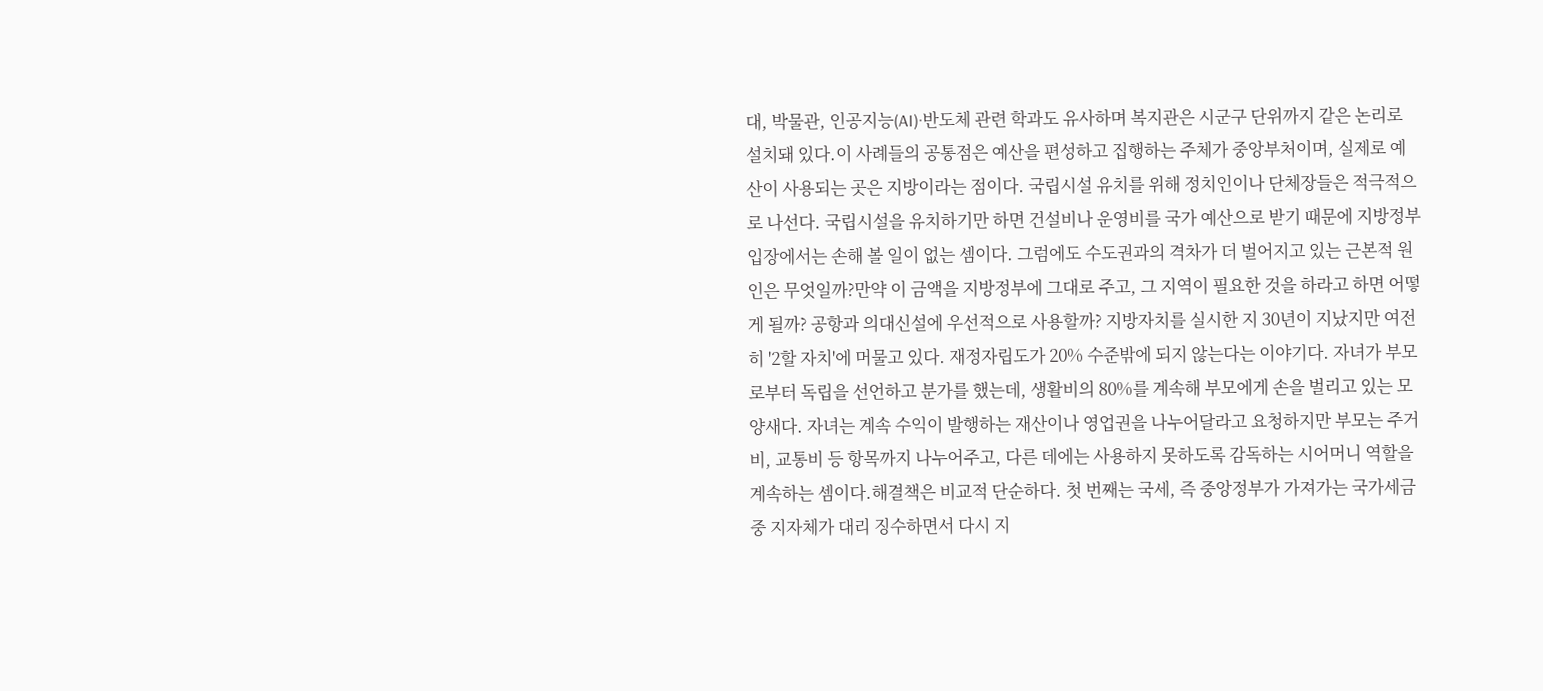대, 박물관, 인공지능(AI)·반도체 관련 학과도 유사하며 복지관은 시군구 단위까지 같은 논리로 설치돼 있다.이 사례들의 공통점은 예산을 편성하고 집행하는 주체가 중앙부처이며, 실제로 예산이 사용되는 곳은 지방이라는 점이다. 국립시설 유치를 위해 정치인이나 단체장들은 적극적으로 나선다. 국립시설을 유치하기만 하면 건설비나 운영비를 국가 예산으로 받기 때문에 지방정부 입장에서는 손해 볼 일이 없는 셈이다. 그럼에도 수도권과의 격차가 더 벌어지고 있는 근본적 원인은 무엇일까?만약 이 금액을 지방정부에 그대로 주고, 그 지역이 필요한 것을 하라고 하면 어떻게 될까? 공항과 의대신설에 우선적으로 사용할까? 지방자치를 실시한 지 30년이 지났지만 여전히 '2할 자치'에 머물고 있다. 재정자립도가 20% 수준밖에 되지 않는다는 이야기다. 자녀가 부모로부터 독립을 선언하고 분가를 했는데, 생활비의 80%를 계속해 부모에게 손을 벌리고 있는 모양새다. 자녀는 계속 수익이 발행하는 재산이나 영업권을 나누어달라고 요청하지만 부모는 주거비, 교통비 등 항목까지 나누어주고, 다른 데에는 사용하지 못하도록 감독하는 시어머니 역할을 계속하는 셈이다.해결책은 비교적 단순하다. 첫 번째는 국세, 즉 중앙정부가 가져가는 국가세금 중 지자체가 대리 징수하면서 다시 지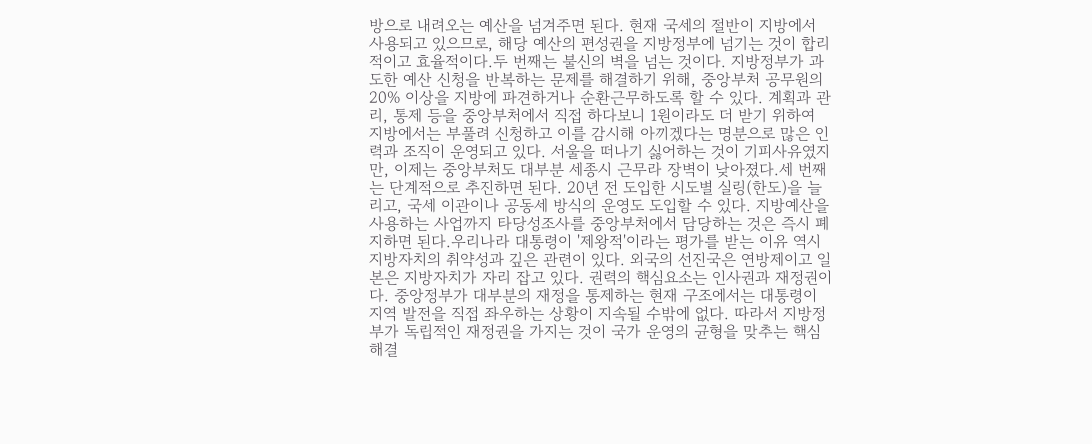방으로 내려오는 예산을 넘겨주면 된다. 현재 국세의 절반이 지방에서 사용되고 있으므로, 해당 예산의 편성권을 지방정부에 넘기는 것이 합리적이고 효율적이다.두 번째는 불신의 벽을 넘는 것이다. 지방정부가 과도한 예산 신청을 반복하는 문제를 해결하기 위해, 중앙부처 공무원의 20% 이상을 지방에 파견하거나 순환근무하도록 할 수 있다. 계획과 관리, 통제 등을 중앙부처에서 직접 하다보니 1원이라도 더 받기 위하여 지방에서는 부풀려 신청하고 이를 감시해 아끼겠다는 명분으로 많은 인력과 조직이 운영되고 있다. 서울을 떠나기 싫어하는 것이 기피사유였지만, 이제는 중앙부처도 대부분 세종시 근무라 장벽이 낮아졌다.세 번째는 단계적으로 추진하면 된다. 20년 전 도입한 시도별 실링(한도)을 늘리고, 국세 이관이나 공동세 방식의 운영도 도입할 수 있다. 지방예산을 사용하는 사업까지 타당성조사를 중앙부처에서 담당하는 것은 즉시 폐지하면 된다.우리나라 대통령이 '제왕적'이라는 평가를 받는 이유 역시 지방자치의 취약성과 깊은 관련이 있다. 외국의 선진국은 연방제이고 일본은 지방자치가 자리 잡고 있다. 권력의 핵심요소는 인사권과 재정권이다. 중앙정부가 대부분의 재정을 통제하는 현재 구조에서는 대통령이 지역 발전을 직접 좌우하는 상황이 지속될 수밖에 없다. 따라서 지방정부가 독립적인 재정권을 가지는 것이 국가 운영의 균형을 맞추는 핵심 해결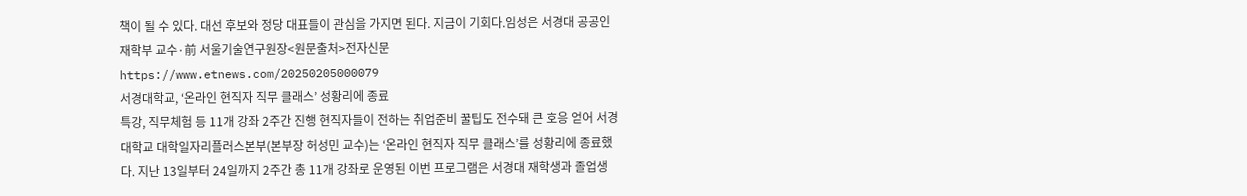책이 될 수 있다. 대선 후보와 정당 대표들이 관심을 가지면 된다. 지금이 기회다.임성은 서경대 공공인재학부 교수·前 서울기술연구원장<원문출처>전자신문 https://www.etnews.com/20250205000079
서경대학교, ‘온라인 현직자 직무 클래스’ 성황리에 종료
특강, 직무체험 등 11개 강좌 2주간 진행 현직자들이 전하는 취업준비 꿀팁도 전수돼 큰 호응 얻어 서경대학교 대학일자리플러스본부(본부장 허성민 교수)는 ‘온라인 현직자 직무 클래스’를 성황리에 종료했다. 지난 13일부터 24일까지 2주간 총 11개 강좌로 운영된 이번 프로그램은 서경대 재학생과 졸업생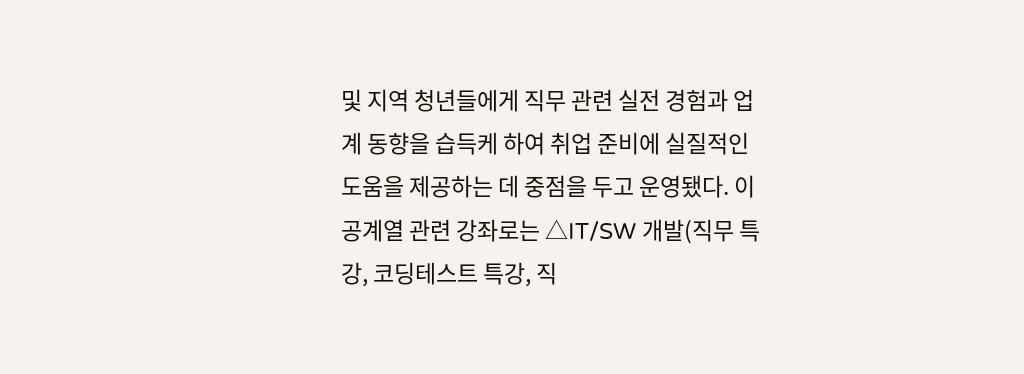및 지역 청년들에게 직무 관련 실전 경험과 업계 동향을 습득케 하여 취업 준비에 실질적인 도움을 제공하는 데 중점을 두고 운영됐다. 이공계열 관련 강좌로는 △IT/SW 개발(직무 특강, 코딩테스트 특강, 직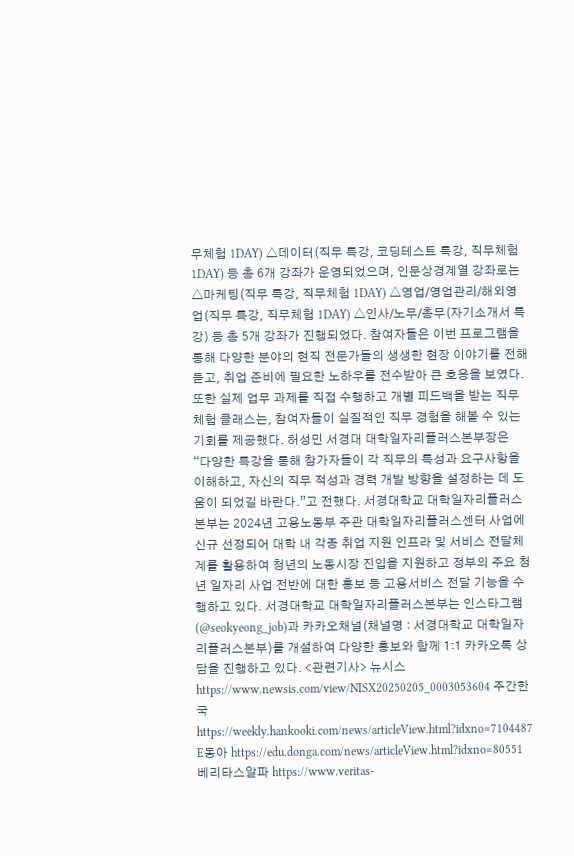무체험 1DAY) △데이터(직무 특강, 코딩테스트 특강, 직무체험 1DAY) 등 총 6개 강좌가 운영되었으며, 인문상경계열 강좌로는 △마케팅(직무 특강, 직무체험 1DAY) △영업/영업관리/해외영업(직무 특강, 직무체험 1DAY) △인사/노무/총무(자기소개서 특강) 등 총 5개 강좌가 진행되었다. 참여자들은 이번 프로그램을 통해 다양한 분야의 현직 전문가들의 생생한 현장 이야기를 전해 듣고, 취업 준비에 필요한 노하우를 전수받아 큰 호응을 보였다. 또한 실제 업무 과제를 직접 수행하고 개별 피드백을 받는 직무체험 클래스는, 참여자들이 실질적인 직무 경험을 해볼 수 있는 기회를 제공했다. 허성민 서경대 대학일자리플러스본부장은 “다양한 특강을 통해 참가자들이 각 직무의 특성과 요구사항을 이해하고, 자신의 직무 적성과 경력 개발 방향을 설정하는 데 도움이 되었길 바란다.”고 전했다. 서경대학교 대학일자리플러스본부는 2024년 고용노동부 주관 대학일자리플러스센터 사업에 신규 선정되어 대학 내 각종 취업 지원 인프라 및 서비스 전달체계를 활용하여 청년의 노동시장 진입을 지원하고 정부의 주요 청년 일자리 사업 전반에 대한 홍보 등 고용서비스 전달 기능을 수행하고 있다. 서경대학교 대학일자리플러스본부는 인스타그램(@seokyeong_job)과 카카오채널(채널명 : 서경대학교 대학일자리플러스본부)를 개설하여 다양한 홍보와 함께 1:1 카카오톡 상담을 진행하고 있다. <관련기사> 뉴시스 https://www.newsis.com/view/NISX20250205_0003053604 주간한국 https://weekly.hankooki.com/news/articleView.html?idxno=7104487 E동아 https://edu.donga.com/news/articleView.html?idxno=80551 베리타스알파 https://www.veritas-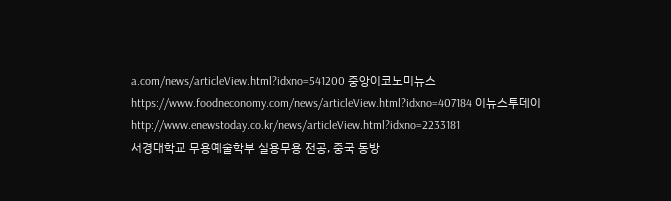a.com/news/articleView.html?idxno=541200 중앙이코노미뉴스 https://www.foodneconomy.com/news/articleView.html?idxno=407184 이뉴스투데이 http://www.enewstoday.co.kr/news/articleView.html?idxno=2233181
서경대학교 무용예술학부 실용무용 전공, 중국 동방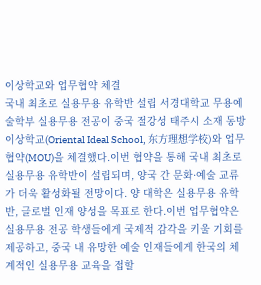이상학교와 업무협약 체결
국내 최초로 실용무용 유학반 설립 서경대학교 무용예술학부 실용무용 전공이 중국 절강성 태주시 소재 동방이상학교(Oriental Ideal School, 东方理想学校)와 업무협약(MOU)을 체결했다.이번 협약을 통해 국내 최초로 실용무용 유학반이 설립되며, 양국 간 문화·예술 교류가 더욱 활성화될 전망이다. 양 대학은 실용무용 유학반, 글로벌 인재 양성을 목표로 한다.이번 업무협약은 실용무용 전공 학생들에게 국제적 감각을 키울 기회를 제공하고, 중국 내 유망한 예술 인재들에게 한국의 체계적인 실용무용 교육을 접할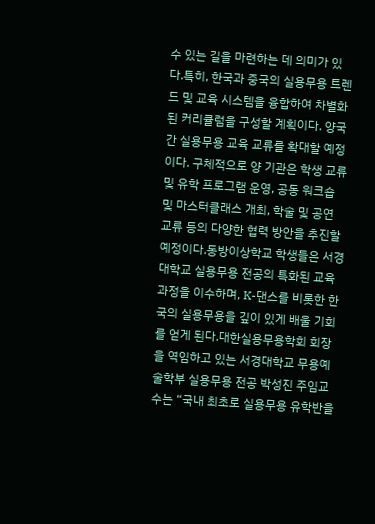수 있는 길을 마련하는 데 의미가 있다.특히, 한국과 중국의 실용무용 트렌드 및 교육 시스템을 융합하여 차별화된 커리큘럼을 구성할 계획이다. 양국 간 실용무용 교육 교류를 확대할 예정이다. 구체적으로 양 기관은 학생 교류 및 유학 프로그램 운영, 공동 워크숍 및 마스터클래스 개최, 학술 및 공연 교류 등의 다양한 협력 방안을 추진할 예정이다.동방이상학교 학생들은 서경대학교 실용무용 전공의 특화된 교육과정을 이수하며, K-댄스를 비롯한 한국의 실용무용을 깊이 있게 배울 기회를 얻게 된다.대한실용무용학회 회장을 역임하고 있는 서경대학교 무용예술학부 실용무용 전공 박성진 주임교수는 “국내 최초로 실용무용 유학반을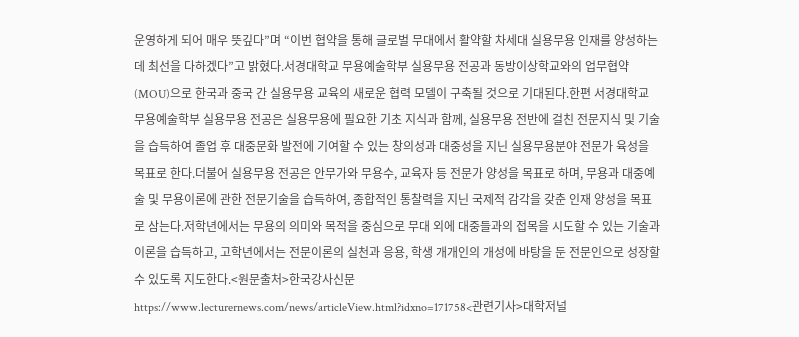운영하게 되어 매우 뜻깊다”며 “이번 협약을 통해 글로벌 무대에서 활약할 차세대 실용무용 인재를 양성하는 데 최선을 다하겠다”고 밝혔다.서경대학교 무용예술학부 실용무용 전공과 동방이상학교와의 업무협약(MOU)으로 한국과 중국 간 실용무용 교육의 새로운 협력 모델이 구축될 것으로 기대된다.한편 서경대학교 무용예술학부 실용무용 전공은 실용무용에 필요한 기초 지식과 함께, 실용무용 전반에 걸친 전문지식 및 기술을 습득하여 졸업 후 대중문화 발전에 기여할 수 있는 창의성과 대중성을 지닌 실용무용분야 전문가 육성을 목표로 한다.더불어 실용무용 전공은 안무가와 무용수, 교육자 등 전문가 양성을 목표로 하며, 무용과 대중예술 및 무용이론에 관한 전문기술을 습득하여, 종합적인 통찰력을 지닌 국제적 감각을 갖춘 인재 양성을 목표로 삼는다.저학년에서는 무용의 의미와 목적을 중심으로 무대 외에 대중들과의 접목을 시도할 수 있는 기술과 이론을 습득하고, 고학년에서는 전문이론의 실천과 응용, 학생 개개인의 개성에 바탕을 둔 전문인으로 성장할 수 있도록 지도한다.<원문출처>한국강사신문 https://www.lecturernews.com/news/articleView.html?idxno=171758<관련기사>대학저널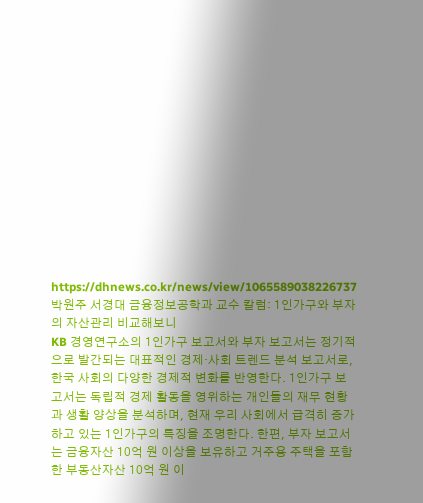https://dhnews.co.kr/news/view/1065589038226737
박원주 서경대 금융정보공학과 교수 칼럼: 1인가구와 부자의 자산관리 비교해보니
KB 경영연구소의 1인가구 보고서와 부자 보고서는 정기적으로 발간되는 대표적인 경제·사회 트렌드 분석 보고서로, 한국 사회의 다양한 경제적 변화를 반영한다. 1인가구 보고서는 독립적 경제 활동을 영위하는 개인들의 재무 현황과 생활 양상을 분석하며, 현재 우리 사회에서 급격히 증가하고 있는 1인가구의 특징을 조명한다. 한편, 부자 보고서는 금융자산 10억 원 이상을 보유하고 거주용 주택을 포함한 부동산자산 10억 원 이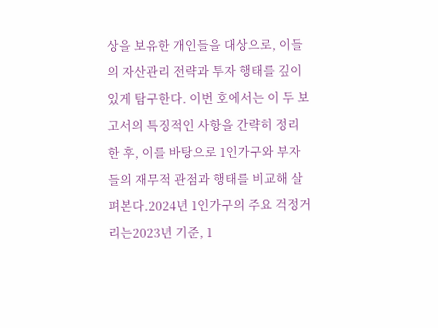상을 보유한 개인들을 대상으로, 이들의 자산관리 전략과 투자 행태를 깊이 있게 탐구한다. 이번 호에서는 이 두 보고서의 특징적인 사항을 간략히 정리한 후, 이를 바탕으로 1인가구와 부자들의 재무적 관점과 행태를 비교해 살펴본다.2024년 1인가구의 주요 걱정거리는2023년 기준, 1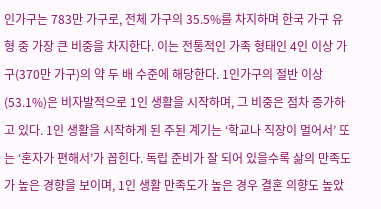인가구는 783만 가구로, 전체 가구의 35.5%를 차지하며 한국 가구 유형 중 가장 큰 비중을 차지한다. 이는 전통적인 가족 형태인 4인 이상 가구(370만 가구)의 약 두 배 수준에 해당한다. 1인가구의 절반 이상(53.1%)은 비자발적으로 1인 생활을 시작하며, 그 비중은 점차 증가하고 있다. 1인 생활을 시작하게 된 주된 계기는 ‘학교나 직장이 멀어서’ 또는 ‘혼자가 편해서’가 꼽힌다. 독립 준비가 잘 되어 있을수록 삶의 만족도가 높은 경향을 보이며, 1인 생활 만족도가 높은 경우 결혼 의향도 높았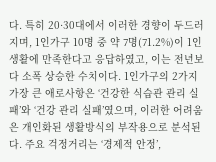다. 특히 20·30대에서 이러한 경향이 두드러지며, 1인가구 10명 중 약 7명(71.2%)이 1인 생활에 만족한다고 응답하였고, 이는 전년보다 소폭 상승한 수치이다. 1인가구의 2가지 가장 큰 애로사항은 ‘건강한 식습관 관리 실패’와 ‘건강 관리 실패’였으며, 이러한 어려움은 개인화된 생활방식의 부작용으로 분석된다. 주요 걱정거리는 ‘경제적 안정’,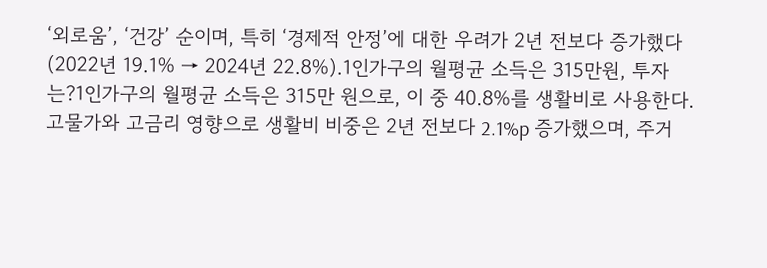‘외로움’, ‘건강’ 순이며, 특히 ‘경제적 안정’에 대한 우려가 2년 전보다 증가했다(2022년 19.1% → 2024년 22.8%).1인가구의 월평균 소득은 315만원, 투자는?1인가구의 월평균 소득은 315만 원으로, 이 중 40.8%를 생활비로 사용한다. 고물가와 고금리 영향으로 생활비 비중은 2년 전보다 2.1%p 증가했으며, 주거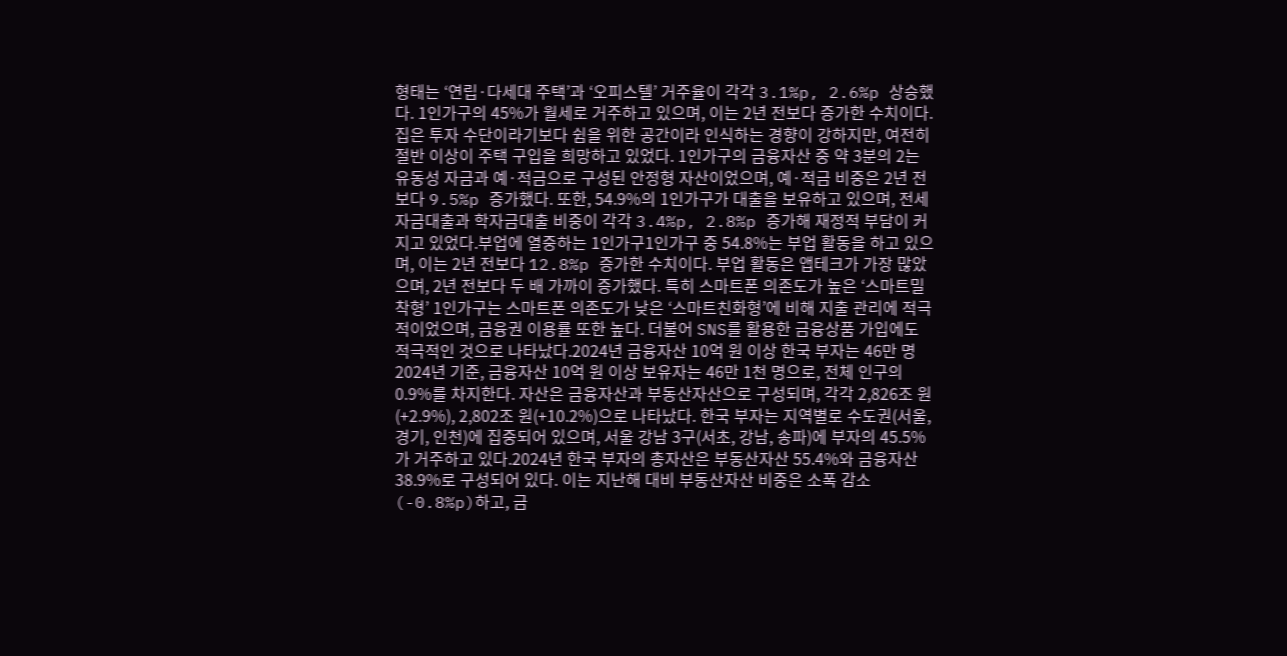형태는 ‘연립·다세대 주택’과 ‘오피스텔’ 거주율이 각각 3.1%p, 2.6%p 상승했다. 1인가구의 45%가 월세로 거주하고 있으며, 이는 2년 전보다 증가한 수치이다. 집은 투자 수단이라기보다 쉼을 위한 공간이라 인식하는 경향이 강하지만, 여전히 절반 이상이 주택 구입을 희망하고 있었다. 1인가구의 금융자산 중 약 3분의 2는 유동성 자금과 예·적금으로 구성된 안정형 자산이었으며, 예·적금 비중은 2년 전보다 9.5%p 증가했다. 또한, 54.9%의 1인가구가 대출을 보유하고 있으며, 전세자금대출과 학자금대출 비중이 각각 3.4%p, 2.8%p 증가해 재정적 부담이 커지고 있었다.부업에 열중하는 1인가구1인가구 중 54.8%는 부업 활동을 하고 있으며, 이는 2년 전보다 12.8%p 증가한 수치이다. 부업 활동은 앱테크가 가장 많았으며, 2년 전보다 두 배 가까이 증가했다. 특히 스마트폰 의존도가 높은 ‘스마트밀착형’ 1인가구는 스마트폰 의존도가 낮은 ‘스마트친화형’에 비해 지출 관리에 적극적이었으며, 금융권 이용률 또한 높다. 더불어 SNS를 활용한 금융상품 가입에도 적극적인 것으로 나타났다.2024년 금융자산 10억 원 이상 한국 부자는 46만 명2024년 기준, 금융자산 10억 원 이상 보유자는 46만 1천 명으로, 전체 인구의 0.9%를 차지한다. 자산은 금융자산과 부동산자산으로 구성되며, 각각 2,826조 원(+2.9%), 2,802조 원(+10.2%)으로 나타났다. 한국 부자는 지역별로 수도권(서울, 경기, 인천)에 집중되어 있으며, 서울 강남 3구(서초, 강남, 송파)에 부자의 45.5%가 거주하고 있다.2024년 한국 부자의 총자산은 부동산자산 55.4%와 금융자산 38.9%로 구성되어 있다. 이는 지난해 대비 부동산자산 비중은 소폭 감소(-0.8%p)하고, 금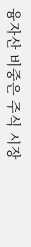융자산 비중은 주식 시장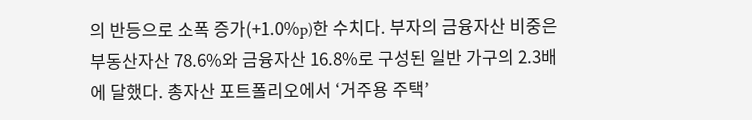의 반등으로 소폭 증가(+1.0%p)한 수치다. 부자의 금융자산 비중은 부동산자산 78.6%와 금융자산 16.8%로 구성된 일반 가구의 2.3배에 달했다. 총자산 포트폴리오에서 ‘거주용 주택’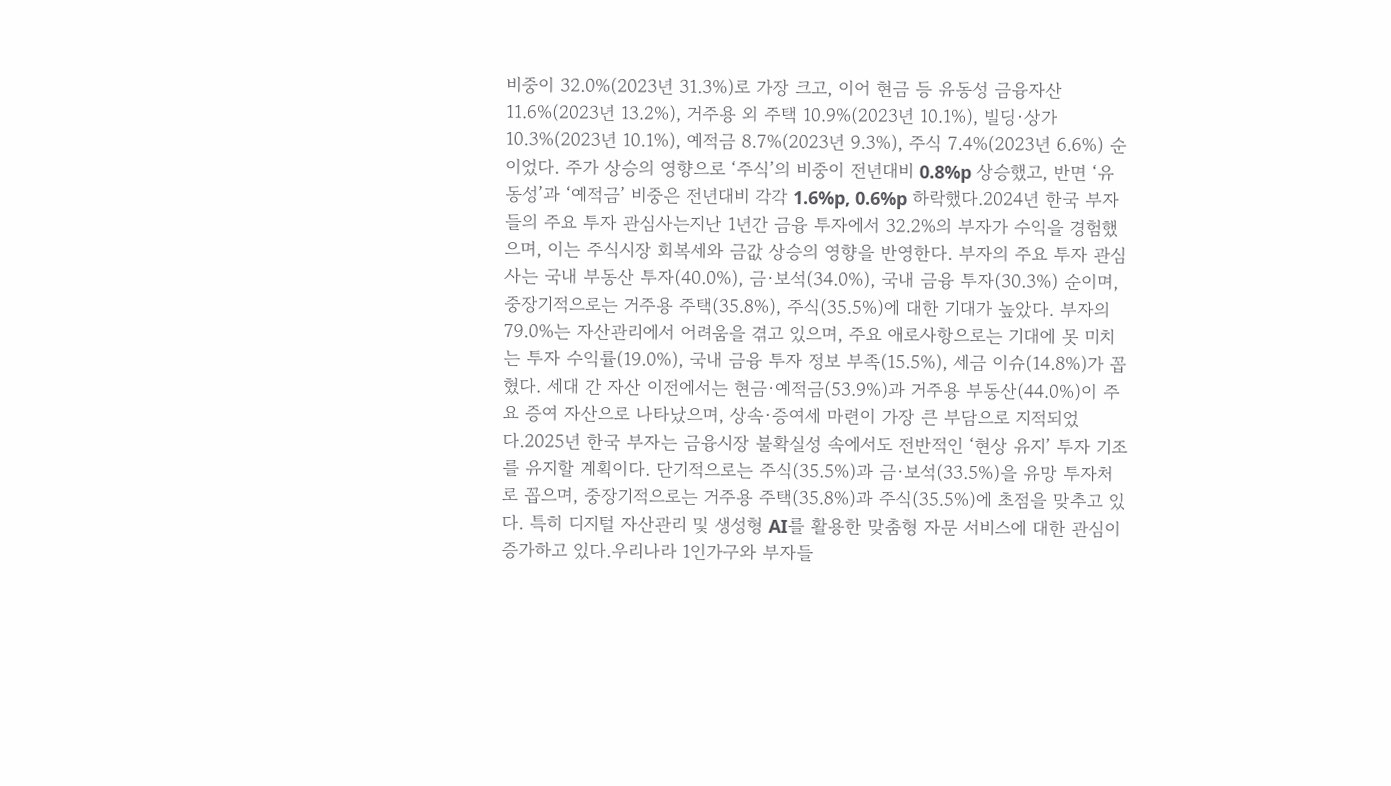비중이 32.0%(2023년 31.3%)로 가장 크고, 이어 현금 등 유동성 금융자산 11.6%(2023년 13.2%), 거주용 외 주택 10.9%(2023년 10.1%), 빌딩·상가 10.3%(2023년 10.1%), 예적금 8.7%(2023년 9.3%), 주식 7.4%(2023년 6.6%) 순이었다. 주가 상승의 영향으로 ‘주식’의 비중이 전년대비 0.8%p 상승했고, 반면 ‘유동성’과 ‘예적금’ 비중은 전년대비 각각 1.6%p, 0.6%p 하락했다.2024년 한국 부자들의 주요 투자 관심사는지난 1년간 금융 투자에서 32.2%의 부자가 수익을 경험했으며, 이는 주식시장 회복세와 금값 상승의 영향을 반영한다. 부자의 주요 투자 관심사는 국내 부동산 투자(40.0%), 금·보석(34.0%), 국내 금융 투자(30.3%) 순이며, 중장기적으로는 거주용 주택(35.8%), 주식(35.5%)에 대한 기대가 높았다. 부자의 79.0%는 자산관리에서 어려움을 겪고 있으며, 주요 애로사항으로는 기대에 못 미치는 투자 수익률(19.0%), 국내 금융 투자 정보 부족(15.5%), 세금 이슈(14.8%)가 꼽혔다. 세대 간 자산 이전에서는 현금·예적금(53.9%)과 거주용 부동산(44.0%)이 주요 증여 자산으로 나타났으며, 상속·증여세 마련이 가장 큰 부담으로 지적되었다.2025년 한국 부자는 금융시장 불확실성 속에서도 전반적인 ‘현상 유지’ 투자 기조를 유지할 계획이다. 단기적으로는 주식(35.5%)과 금·보석(33.5%)을 유망 투자처로 꼽으며, 중장기적으로는 거주용 주택(35.8%)과 주식(35.5%)에 초점을 맞추고 있다. 특히 디지털 자산관리 및 생성형 AI를 활용한 맞춤형 자문 서비스에 대한 관심이 증가하고 있다.우리나라 1인가구와 부자들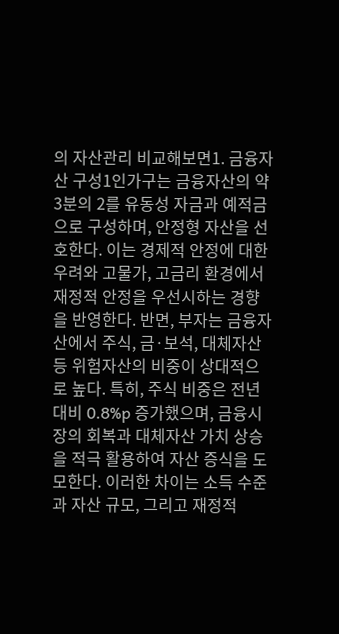의 자산관리 비교해보면1. 금융자산 구성1인가구는 금융자산의 약 3분의 2를 유동성 자금과 예적금으로 구성하며, 안정형 자산을 선호한다. 이는 경제적 안정에 대한 우려와 고물가, 고금리 환경에서 재정적 안정을 우선시하는 경향을 반영한다. 반면, 부자는 금융자산에서 주식, 금·보석, 대체자산 등 위험자산의 비중이 상대적으로 높다. 특히, 주식 비중은 전년 대비 0.8%p 증가했으며, 금융시장의 회복과 대체자산 가치 상승을 적극 활용하여 자산 증식을 도모한다. 이러한 차이는 소득 수준과 자산 규모, 그리고 재정적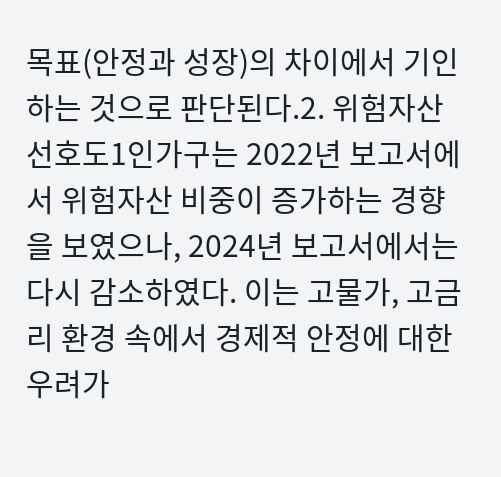목표(안정과 성장)의 차이에서 기인하는 것으로 판단된다.2. 위험자산 선호도1인가구는 2022년 보고서에서 위험자산 비중이 증가하는 경향을 보였으나, 2024년 보고서에서는 다시 감소하였다. 이는 고물가, 고금리 환경 속에서 경제적 안정에 대한 우려가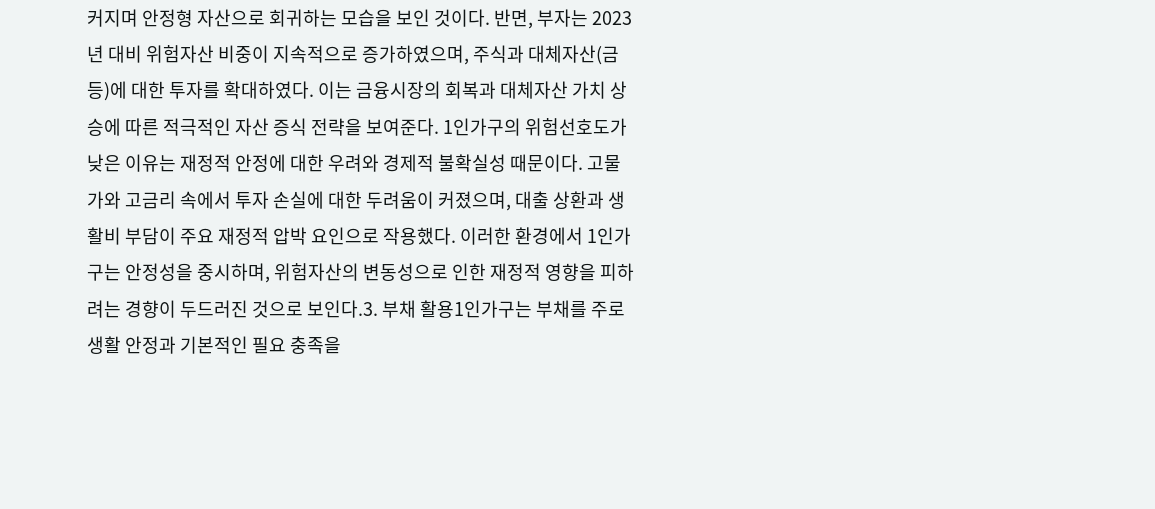커지며 안정형 자산으로 회귀하는 모습을 보인 것이다. 반면, 부자는 2023년 대비 위험자산 비중이 지속적으로 증가하였으며, 주식과 대체자산(금 등)에 대한 투자를 확대하였다. 이는 금융시장의 회복과 대체자산 가치 상승에 따른 적극적인 자산 증식 전략을 보여준다. 1인가구의 위험선호도가 낮은 이유는 재정적 안정에 대한 우려와 경제적 불확실성 때문이다. 고물가와 고금리 속에서 투자 손실에 대한 두려움이 커졌으며, 대출 상환과 생활비 부담이 주요 재정적 압박 요인으로 작용했다. 이러한 환경에서 1인가구는 안정성을 중시하며, 위험자산의 변동성으로 인한 재정적 영향을 피하려는 경향이 두드러진 것으로 보인다.3. 부채 활용1인가구는 부채를 주로 생활 안정과 기본적인 필요 충족을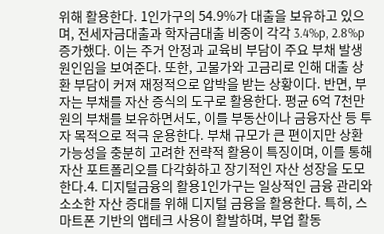위해 활용한다. 1인가구의 54.9%가 대출을 보유하고 있으며, 전세자금대출과 학자금대출 비중이 각각 3.4%p, 2.8%p 증가했다. 이는 주거 안정과 교육비 부담이 주요 부채 발생 원인임을 보여준다. 또한, 고물가와 고금리로 인해 대출 상환 부담이 커져 재정적으로 압박을 받는 상황이다. 반면, 부자는 부채를 자산 증식의 도구로 활용한다. 평균 6억 7천만 원의 부채를 보유하면서도, 이를 부동산이나 금융자산 등 투자 목적으로 적극 운용한다. 부채 규모가 큰 편이지만 상환 가능성을 충분히 고려한 전략적 활용이 특징이며, 이를 통해 자산 포트폴리오를 다각화하고 장기적인 자산 성장을 도모한다.4. 디지털금융의 활용1인가구는 일상적인 금융 관리와 소소한 자산 증대를 위해 디지털 금융을 활용한다. 특히, 스마트폰 기반의 앱테크 사용이 활발하며, 부업 활동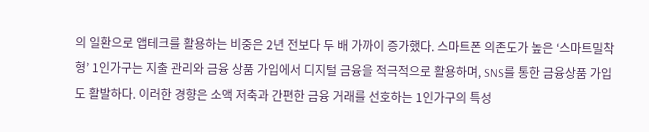의 일환으로 앱테크를 활용하는 비중은 2년 전보다 두 배 가까이 증가했다. 스마트폰 의존도가 높은 ‘스마트밀착형’ 1인가구는 지출 관리와 금융 상품 가입에서 디지털 금융을 적극적으로 활용하며, SNS를 통한 금융상품 가입도 활발하다. 이러한 경향은 소액 저축과 간편한 금융 거래를 선호하는 1인가구의 특성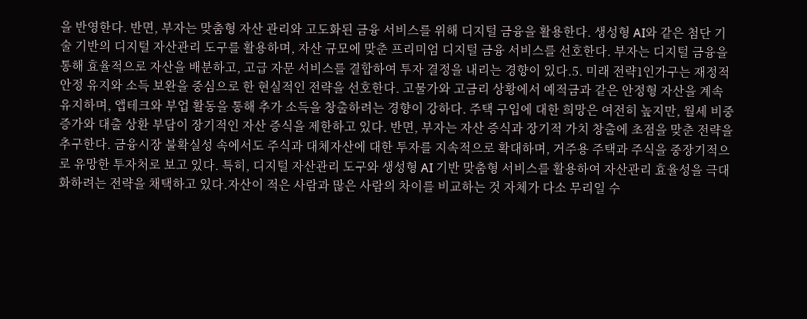을 반영한다. 반면, 부자는 맞춤형 자산 관리와 고도화된 금융 서비스를 위해 디지털 금융을 활용한다. 생성형 AI와 같은 첨단 기술 기반의 디지털 자산관리 도구를 활용하며, 자산 규모에 맞춘 프리미엄 디지털 금융 서비스를 선호한다. 부자는 디지털 금융을 통해 효율적으로 자산을 배분하고, 고급 자문 서비스를 결합하여 투자 결정을 내리는 경향이 있다.5. 미래 전략1인가구는 재정적 안정 유지와 소득 보완을 중심으로 한 현실적인 전략을 선호한다. 고물가와 고금리 상황에서 예적금과 같은 안정형 자산을 계속 유지하며, 앱테크와 부업 활동을 통해 추가 소득을 창출하려는 경향이 강하다. 주택 구입에 대한 희망은 여전히 높지만, 월세 비중 증가와 대출 상환 부담이 장기적인 자산 증식을 제한하고 있다. 반면, 부자는 자산 증식과 장기적 가치 창출에 초점을 맞춘 전략을 추구한다. 금융시장 불확실성 속에서도 주식과 대체자산에 대한 투자를 지속적으로 확대하며, 거주용 주택과 주식을 중장기적으로 유망한 투자처로 보고 있다. 특히, 디지털 자산관리 도구와 생성형 AI 기반 맞춤형 서비스를 활용하여 자산관리 효율성을 극대화하려는 전략을 채택하고 있다.자산이 적은 사람과 많은 사람의 차이를 비교하는 것 자체가 다소 무리일 수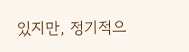있지만, 정기적으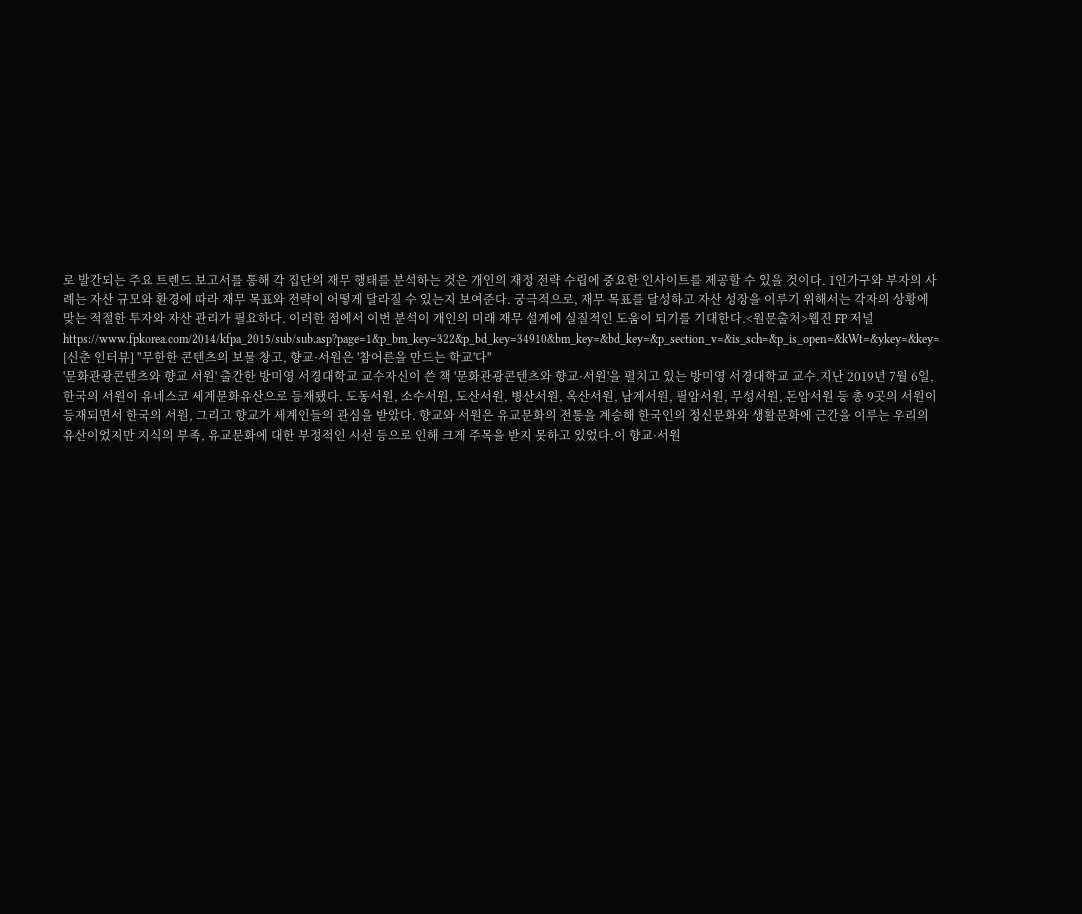로 발간되는 주요 트렌드 보고서를 통해 각 집단의 재무 행태를 분석하는 것은 개인의 재정 전략 수립에 중요한 인사이트를 제공할 수 있을 것이다. 1인가구와 부자의 사례는 자산 규모와 환경에 따라 재무 목표와 전략이 어떻게 달라질 수 있는지 보여준다. 궁극적으로, 재무 목표를 달성하고 자산 성장을 이루기 위해서는 각자의 상황에 맞는 적절한 투자와 자산 관리가 필요하다. 이러한 점에서 이번 분석이 개인의 미래 재무 설계에 실질적인 도움이 되기를 기대한다.<원문출처>웹진 FP 저널https://www.fpkorea.com/2014/kfpa_2015/sub/sub.asp?page=1&p_bm_key=322&p_bd_key=34910&bm_key=&bd_key=&p_section_v=&is_sch=&p_is_open=&kWt=&ykey=&key=
[신춘 인터뷰] "무한한 콘텐츠의 보물 창고, 향교·서원은 '참어른을 만드는 학교'다"
'문화관광콘텐츠와 향교 서원' 출간한 방미영 서경대학교 교수자신이 쓴 책 '문화관광콘텐츠와 향교·서원'을 펼치고 있는 방미영 서경대학교 교수.지난 2019년 7월 6일, 한국의 서원이 유네스코 세계문화유산으로 등재됐다. 도동서원, 소수서원, 도산서원, 병산서원, 옥산서원, 남계서원, 필암서원, 무성서원, 돈암서원 등 총 9곳의 서원이 등재되면서 한국의 서원, 그리고 향교가 세계인들의 관심을 받았다. 향교와 서원은 유교문화의 전통을 계승해 한국인의 정신문화와 생활문화에 근간을 이루는 우리의 유산이었지만 지식의 부족, 유교문화에 대한 부정적인 시선 등으로 인해 크게 주목을 받지 못하고 있었다.이 향교·서원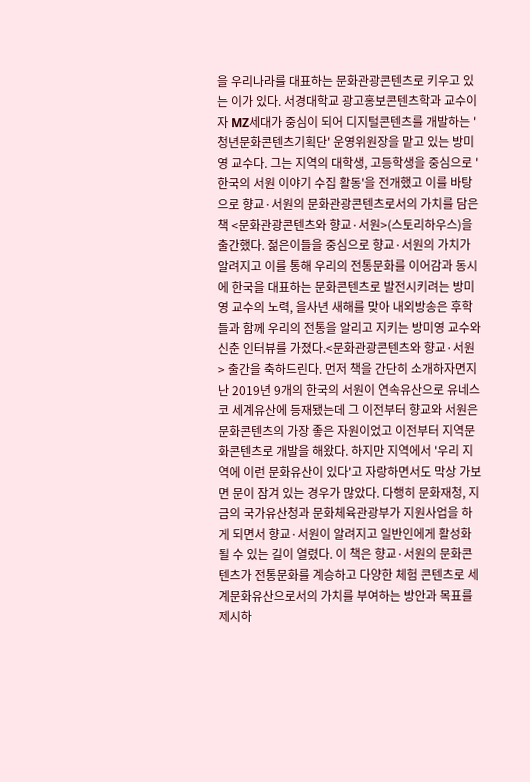을 우리나라를 대표하는 문화관광콘텐츠로 키우고 있는 이가 있다. 서경대학교 광고홍보콘텐츠학과 교수이자 MZ세대가 중심이 되어 디지털콘텐츠를 개발하는 '청년문화콘텐츠기획단' 운영위원장을 맡고 있는 방미영 교수다. 그는 지역의 대학생, 고등학생을 중심으로 '한국의 서원 이야기 수집 활동'을 전개했고 이를 바탕으로 향교·서원의 문화관광콘텐츠로서의 가치를 담은 책 <문화관광콘텐츠와 향교·서원>(스토리하우스)을 출간했다. 젊은이들을 중심으로 향교·서원의 가치가 알려지고 이를 통해 우리의 전통문화를 이어감과 동시에 한국을 대표하는 문화콘텐츠로 발전시키려는 방미영 교수의 노력, 을사년 새해를 맞아 내외방송은 후학들과 함께 우리의 전통을 알리고 지키는 방미영 교수와 신춘 인터뷰를 가졌다.<문화관광콘텐츠와 향교·서원> 출간을 축하드린다. 먼저 책을 간단히 소개하자면지난 2019년 9개의 한국의 서원이 연속유산으로 유네스코 세계유산에 등재됐는데 그 이전부터 향교와 서원은 문화콘텐츠의 가장 좋은 자원이었고 이전부터 지역문화콘텐츠로 개발을 해왔다. 하지만 지역에서 '우리 지역에 이런 문화유산이 있다'고 자랑하면서도 막상 가보면 문이 잠겨 있는 경우가 많았다. 다행히 문화재청, 지금의 국가유산청과 문화체육관광부가 지원사업을 하게 되면서 향교·서원이 알려지고 일반인에게 활성화될 수 있는 길이 열렸다. 이 책은 향교·서원의 문화콘텐츠가 전통문화를 계승하고 다양한 체험 콘텐츠로 세계문화유산으로서의 가치를 부여하는 방안과 목표를 제시하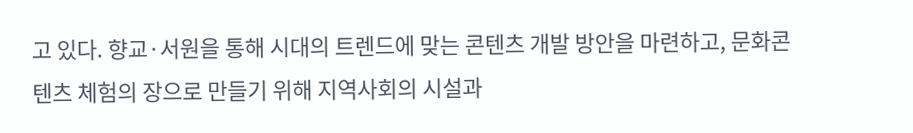고 있다. 향교·서원을 통해 시대의 트렌드에 맞는 콘텐츠 개발 방안을 마련하고, 문화콘텐츠 체험의 장으로 만들기 위해 지역사회의 시설과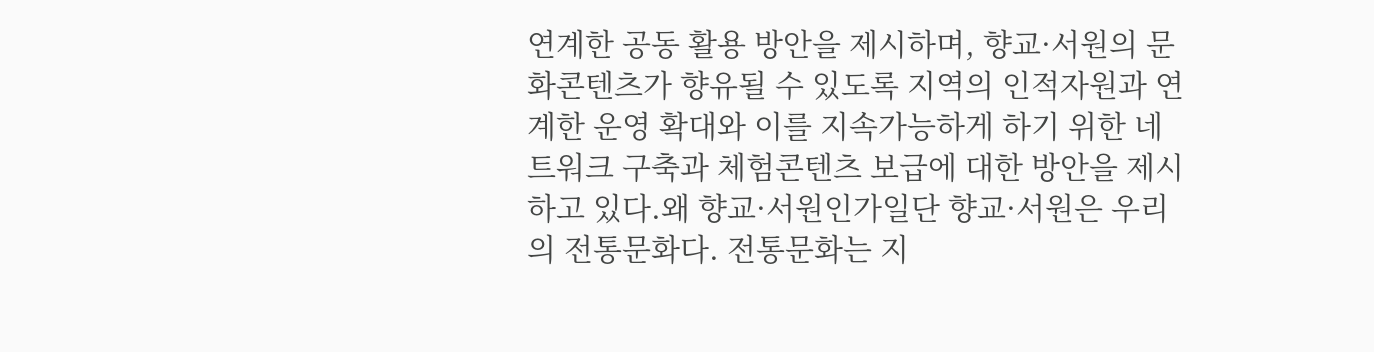연계한 공동 활용 방안을 제시하며, 향교·서원의 문화콘텐츠가 향유될 수 있도록 지역의 인적자원과 연계한 운영 확대와 이를 지속가능하게 하기 위한 네트워크 구축과 체험콘텐츠 보급에 대한 방안을 제시하고 있다.왜 향교·서원인가일단 향교·서원은 우리의 전통문화다. 전통문화는 지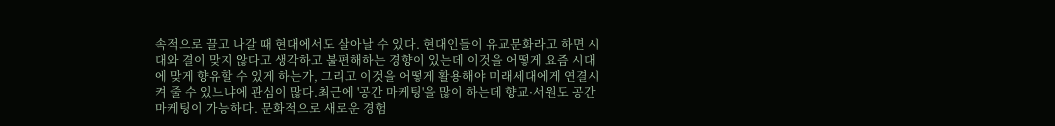속적으로 끌고 나갈 때 현대에서도 살아날 수 있다. 현대인들이 유교문화라고 하면 시대와 결이 맞지 않다고 생각하고 불편해하는 경향이 있는데 이것을 어떻게 요즘 시대에 맞게 향유할 수 있게 하는가, 그리고 이것을 어떻게 활용해야 미래세대에게 연결시켜 줄 수 있느냐에 관심이 많다.최근에 '공간 마케팅'을 많이 하는데 향교·서원도 공간 마케팅이 가능하다. 문화적으로 새로운 경험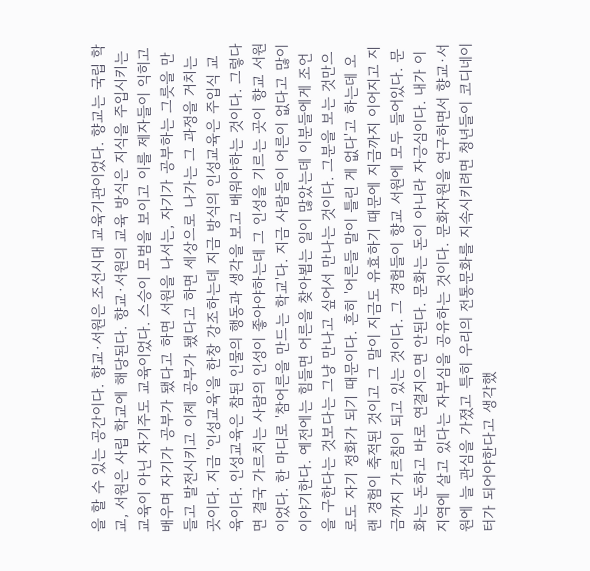을 할 수 있는 공간이다. 향교·서원은 조선시대 교육기관이었다. 향교는 국립 학교, 서원은 사립 학교에 해당된다. 향교·서원의 교육 방식은 지식을 주입시키는 교육이 아닌 자기주도 교육이었다. 스승이 모범을 보이고 이를 제자들이 익히고 배우며 자기가 공부가 됐다고 하면 서원을 나서는, 자기가 공부하는 그릇을 만들고 발전시키고 이제 공부가 됐다고 하면 세상으로 나가는 그 과정을 거치는 곳이다. 지금 '인성교육'을 한창 강조하는데 지금 방식의 인성교육은 주입식 교육이다. 인성교육은 참된 인물의 행동과 생각을 보고 배워야하는 것이다. 그렇다면 결국 가르치는 사람의 인성이 좋아야하는데 그 인성을 기르는 곳이 향교 서원이었다. 한 마디로 '참어른을 만드는 학교'다. 지금 사람들이 어른이 없다고 많이 이야기한다. 예전에는 힘들면 어른을 찾아뵙는 일이 많았는데 이분들에게 조언을 구한다는 것보다는 그냥 만나고 싶어서 만나는 것이다. 그분을 보는 것만으로도 자기 정화가 되기 때문이다. 흔히 '어른들 말이 틀린 게 없다'고 하는데 오랜 경험이 축적된 것이고 그 말이 지금도 유효하기 때문에 지금까지 이어지고 지금까지 가르침이 되고 있는 것이다. 그 경험들이 향교 서원에 모두 들어있다. 문화는 돈하고 바로 연결지으면 안된다. 문화는 돈이 아니라 자긍심이다. 내가 이 지역에 살고 있다는 자부심을 공유하는 것이다. 문화자원을 연구하면서 향교·서원에 늘 관심을 가졌고 특히 우리의 전통문화를 지속시키려면 청년들이 코디네이터가 되어야한다고 생각했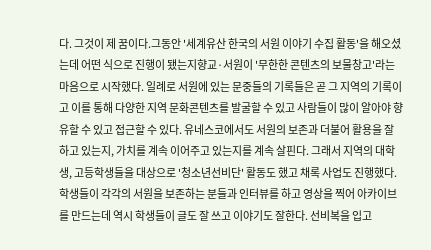다. 그것이 제 꿈이다.그동안 '세계유산 한국의 서원 이야기 수집 활동'을 해오셨는데 어떤 식으로 진행이 됐는지향교·서원이 '무한한 콘텐츠의 보물창고'라는 마음으로 시작했다. 일례로 서원에 있는 문중들의 기록들은 곧 그 지역의 기록이고 이를 통해 다양한 지역 문화콘텐츠를 발굴할 수 있고 사람들이 많이 알아야 향유할 수 있고 접근할 수 있다. 유네스코에서도 서원의 보존과 더불어 활용을 잘 하고 있는지, 가치를 계속 이어주고 있는지를 계속 살핀다. 그래서 지역의 대학생, 고등학생들을 대상으로 '청소년선비단' 활동도 했고 채록 사업도 진행했다. 학생들이 각각의 서원을 보존하는 분들과 인터뷰를 하고 영상을 찍어 아카이브를 만드는데 역시 학생들이 글도 잘 쓰고 이야기도 잘한다. 선비복을 입고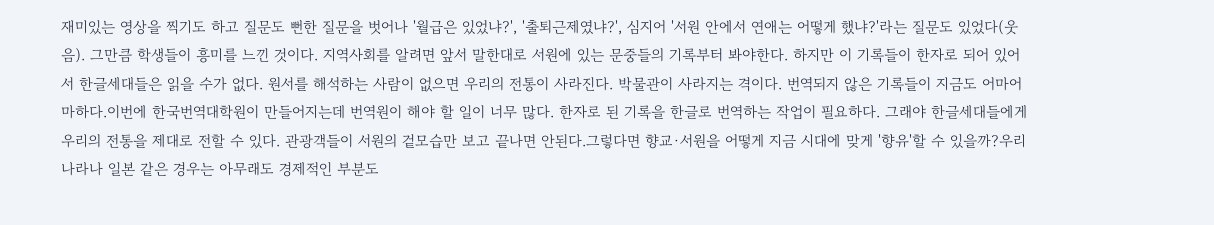재미있는 영상을 찍기도 하고 질문도 뻔한 질문을 벗어나 '월급은 있었냐?', '출퇴근제였냐?', 심지어 '서원 안에서 연애는 어떻게 했냐?'라는 질문도 있었다(웃음). 그만큼 학생들이 흥미를 느낀 것이다. 지역사회를 알려면 앞서 말한대로 서원에 있는 문중들의 기록부터 봐야한다. 하지만 이 기록들이 한자로 되어 있어서 한글세대들은 읽을 수가 없다. 원서를 해석하는 사람이 없으면 우리의 전통이 사라진다. 박물관이 사라지는 격이다. 번역되지 않은 기록들이 지금도 어마어마하다.이번에 한국번역대학원이 만들어지는데 번역원이 해야 할 일이 너무 많다. 한자로 된 기록을 한글로 번역하는 작업이 필요하다. 그래야 한글세대들에게 우리의 전통을 제대로 전할 수 있다. 관광객들이 서원의 겉모습만 보고 끝나면 안된다.그렇다면 향교·서원을 어떻게 지금 시대에 맞게 '향유'할 수 있을까?우리나라나 일본 같은 경우는 아무래도 경제적인 부분도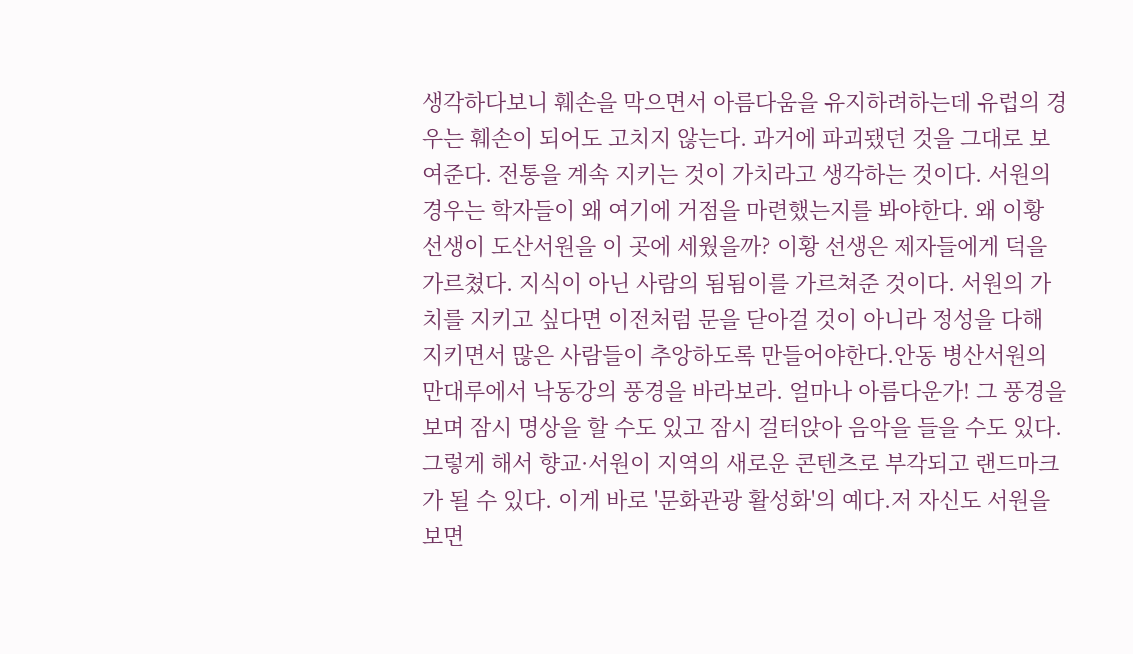생각하다보니 훼손을 막으면서 아름다움을 유지하려하는데 유럽의 경우는 훼손이 되어도 고치지 않는다. 과거에 파괴됐던 것을 그대로 보여준다. 전통을 계속 지키는 것이 가치라고 생각하는 것이다. 서원의 경우는 학자들이 왜 여기에 거점을 마련했는지를 봐야한다. 왜 이황 선생이 도산서원을 이 곳에 세웠을까? 이황 선생은 제자들에게 덕을 가르쳤다. 지식이 아닌 사람의 됨됨이를 가르쳐준 것이다. 서원의 가치를 지키고 싶다면 이전처럼 문을 닫아걸 것이 아니라 정성을 다해 지키면서 많은 사람들이 추앙하도록 만들어야한다.안동 병산서원의 만대루에서 낙동강의 풍경을 바라보라. 얼마나 아름다운가! 그 풍경을 보며 잠시 명상을 할 수도 있고 잠시 걸터앉아 음악을 들을 수도 있다. 그렇게 해서 향교·서원이 지역의 새로운 콘텐츠로 부각되고 랜드마크가 될 수 있다. 이게 바로 '문화관광 활성화'의 예다.저 자신도 서원을 보면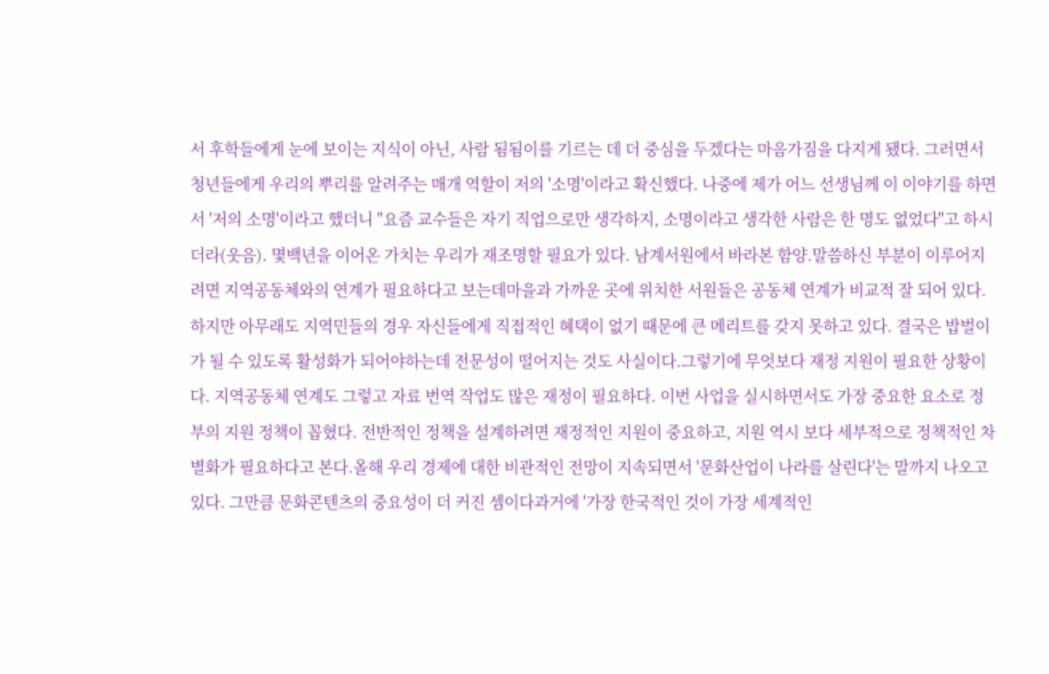서 후학들에게 눈에 보이는 지식이 아닌, 사람 됨됨이를 기르는 데 더 중심을 두겠다는 마음가짐을 다지게 됐다. 그러면서 청년들에게 우리의 뿌리를 알려주는 매개 역할이 저의 '소명'이라고 확신했다. 나중에 제가 어느 선생님께 이 이야기를 하면서 '저의 소명'이라고 했더니 "요즘 교수들은 자기 직업으로만 생각하지, 소명이라고 생각한 사람은 한 명도 없었다"고 하시더라(웃음). 몇백년을 이어온 가치는 우리가 재조명할 필요가 있다. 남계서원에서 바라본 함양.말씀하신 부분이 이루어지려면 지역공동체와의 연계가 필요하다고 보는데마을과 가까운 곳에 위치한 서원들은 공동체 연계가 비교적 잘 되어 있다. 하지만 아무래도 지역민들의 경우 자신들에게 직접적인 혜택이 없기 때문에 큰 메리트를 갖지 못하고 있다. 결국은 밥벌이가 될 수 있도록 활성화가 되어야하는데 전문성이 떨어지는 것도 사실이다.그렇기에 무엇보다 재정 지원이 필요한 상황이다. 지역공동체 연계도 그렇고 자료 번역 작업도 많은 재정이 필요하다. 이번 사업을 실시하면서도 가장 중요한 요소로 정부의 지원 정책이 꼽혔다. 전반적인 정책을 설계하려면 재정적인 지원이 중요하고, 지원 역시 보다 세부적으로 정책적인 차별화가 필요하다고 본다.올해 우리 경제에 대한 비관적인 전망이 지속되면서 '문화산업이 나라를 살린다'는 말까지 나오고 있다. 그만큼 문화콘텐츠의 중요성이 더 커진 셈이다과거에 '가장 한국적인 것이 가장 세계적인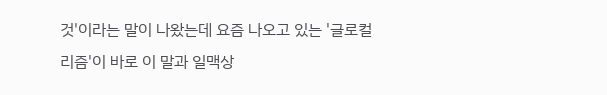것'이라는 말이 나왔는데 요즘 나오고 있는 '글로컬리즘'이 바로 이 말과 일맥상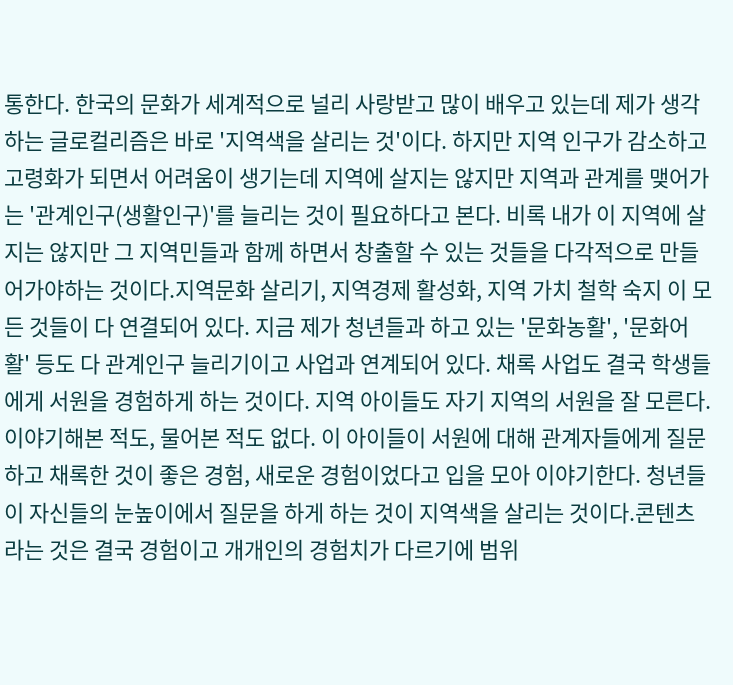통한다. 한국의 문화가 세계적으로 널리 사랑받고 많이 배우고 있는데 제가 생각하는 글로컬리즘은 바로 '지역색을 살리는 것'이다. 하지만 지역 인구가 감소하고 고령화가 되면서 어려움이 생기는데 지역에 살지는 않지만 지역과 관계를 맺어가는 '관계인구(생활인구)'를 늘리는 것이 필요하다고 본다. 비록 내가 이 지역에 살지는 않지만 그 지역민들과 함께 하면서 창출할 수 있는 것들을 다각적으로 만들어가야하는 것이다.지역문화 살리기, 지역경제 활성화, 지역 가치 철학 숙지 이 모든 것들이 다 연결되어 있다. 지금 제가 청년들과 하고 있는 '문화농활', '문화어활' 등도 다 관계인구 늘리기이고 사업과 연계되어 있다. 채록 사업도 결국 학생들에게 서원을 경험하게 하는 것이다. 지역 아이들도 자기 지역의 서원을 잘 모른다. 이야기해본 적도, 물어본 적도 없다. 이 아이들이 서원에 대해 관계자들에게 질문하고 채록한 것이 좋은 경험, 새로운 경험이었다고 입을 모아 이야기한다. 청년들이 자신들의 눈높이에서 질문을 하게 하는 것이 지역색을 살리는 것이다.콘텐츠라는 것은 결국 경험이고 개개인의 경험치가 다르기에 범위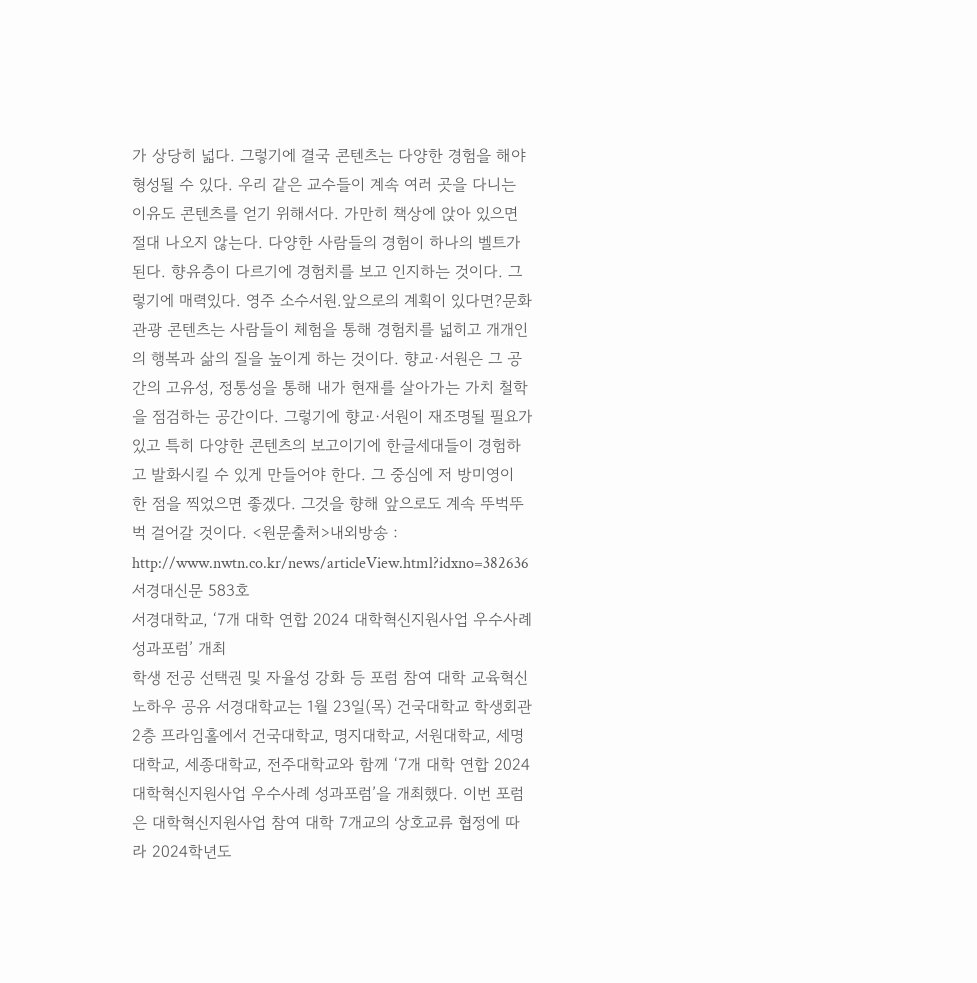가 상당히 넓다. 그렇기에 결국 콘텐츠는 다양한 경험을 해야 형성될 수 있다. 우리 같은 교수들이 계속 여러 곳을 다니는 이유도 콘텐츠를 얻기 위해서다. 가만히 책상에 앉아 있으면 절대 나오지 않는다. 다양한 사람들의 경험이 하나의 벨트가 된다. 향유층이 다르기에 경험치를 보고 인지하는 것이다. 그렇기에 매력있다. 영주 소수서원.앞으로의 계획이 있다면?문화관광 콘텐츠는 사람들이 체험을 통해 경험치를 넓히고 개개인의 행복과 삶의 질을 높이게 하는 것이다. 향교·서원은 그 공간의 고유성, 정통성을 통해 내가 현재를 살아가는 가치 철학을 점검하는 공간이다. 그렇기에 향교·서원이 재조명될 필요가 있고 특히 다양한 콘텐츠의 보고이기에 한글세대들이 경험하고 발화시킬 수 있게 만들어야 한다. 그 중심에 저 방미영이 한 점을 찍었으면 좋겠다. 그것을 향해 앞으로도 계속 뚜벅뚜벅 걸어갈 것이다. <원문출처>내외방송 : http://www.nwtn.co.kr/news/articleView.html?idxno=382636
서경대신문 583호
서경대학교, ‘7개 대학 연합 2024 대학혁신지원사업 우수사례 성과포럼’ 개최
학생 전공 선택권 및 자율성 강화 등 포럼 참여 대학 교육혁신 노하우 공유 서경대학교는 1월 23일(목) 건국대학교 학생회관 2층 프라임홀에서 건국대학교, 명지대학교, 서원대학교, 세명대학교, 세종대학교, 전주대학교와 함께 ‘7개 대학 연합 2024 대학혁신지원사업 우수사례 성과포럼’을 개최했다. 이번 포럼은 대학혁신지원사업 참여 대학 7개교의 상호교류 협정에 따라 2024학년도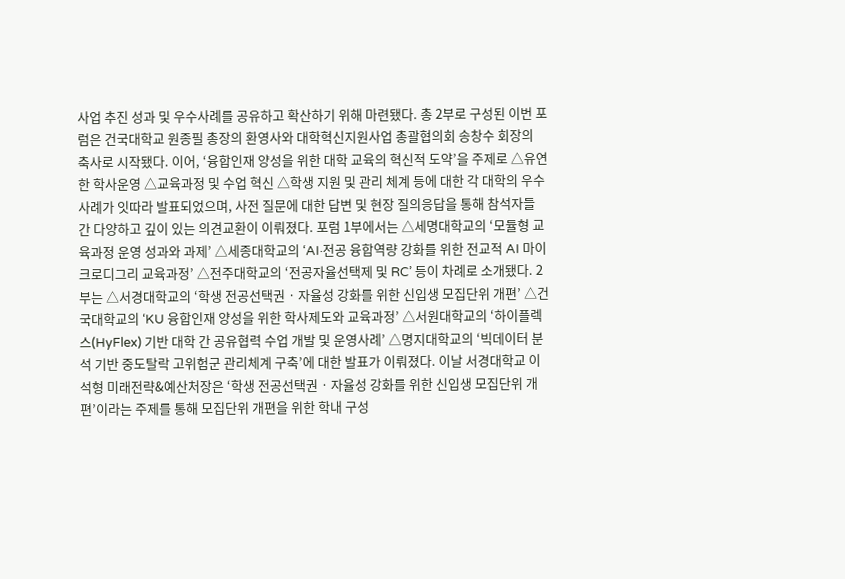사업 추진 성과 및 우수사례를 공유하고 확산하기 위해 마련됐다. 총 2부로 구성된 이번 포럼은 건국대학교 원종필 총장의 환영사와 대학혁신지원사업 총괄협의회 송창수 회장의 축사로 시작됐다. 이어, ‘융합인재 양성을 위한 대학 교육의 혁신적 도약’을 주제로 △유연한 학사운영 △교육과정 및 수업 혁신 △학생 지원 및 관리 체계 등에 대한 각 대학의 우수사례가 잇따라 발표되었으며, 사전 질문에 대한 답변 및 현장 질의응답을 통해 참석자들 간 다양하고 깊이 있는 의견교환이 이뤄졌다. 포럼 1부에서는 △세명대학교의 ‘모듈형 교육과정 운영 성과와 과제’ △세종대학교의 ‘AI·전공 융합역량 강화를 위한 전교적 AI 마이크로디그리 교육과정’ △전주대학교의 ‘전공자율선택제 및 RC’ 등이 차례로 소개됐다. 2부는 △서경대학교의 ‘학생 전공선택권 · 자율성 강화를 위한 신입생 모집단위 개편’ △건국대학교의 ‘KU 융합인재 양성을 위한 학사제도와 교육과정’ △서원대학교의 ‘하이플렉스(HyFlex) 기반 대학 간 공유협력 수업 개발 및 운영사례’ △명지대학교의 ‘빅데이터 분석 기반 중도탈락 고위험군 관리체계 구축’에 대한 발표가 이뤄졌다. 이날 서경대학교 이석형 미래전략&예산처장은 ‘학생 전공선택권 · 자율성 강화를 위한 신입생 모집단위 개편’이라는 주제를 통해 모집단위 개편을 위한 학내 구성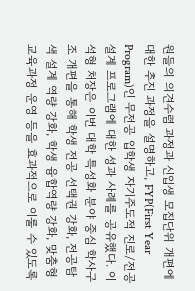원들의 의견수렴 과정과 신입생 모집단위 개편에 대한 추진 과정을 설명하고, FYP(First Year Program)인 무전공 입학생 자기주도적 진로/전공 설계 프로그램에 대한 성과 사례를 공유했다. 이석형 처장은 이번 대학 특성화 분야 중심 학사구조 개편을 통해 학생 전공 선택권 강화, 전공탐색 설계 역량 강화, 학생 융합역량 강화, 맞춤형 교육과정 운영 등을 효과적으로 이룰 수 있도록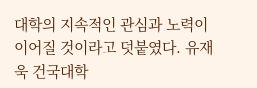대학의 지속적인 관심과 노력이 이어질 것이라고 덧붙였다. 유재욱 건국대학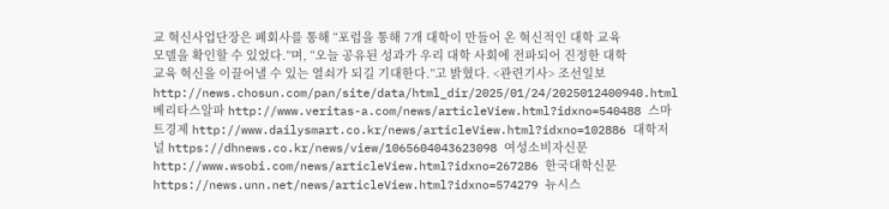교 혁신사업단장은 폐회사를 통해 “포럼을 통해 7개 대학이 만들어 온 혁신적인 대학 교육 모델을 확인할 수 있었다.”며, “오늘 공유된 성과가 우리 대학 사회에 전파되어 진정한 대학 교육 혁신을 이끌어낼 수 있는 열쇠가 되길 기대한다.”고 밝혔다. <관련기사> 조선일보 http://news.chosun.com/pan/site/data/html_dir/2025/01/24/2025012400940.html 베리타스알파 http://www.veritas-a.com/news/articleView.html?idxno=540488 스마트경제 http://www.dailysmart.co.kr/news/articleView.html?idxno=102886 대학저널 https://dhnews.co.kr/news/view/1065604043623098 여성소비자신문 http://www.wsobi.com/news/articleView.html?idxno=267286 한국대학신문 https://news.unn.net/news/articleView.html?idxno=574279 뉴시스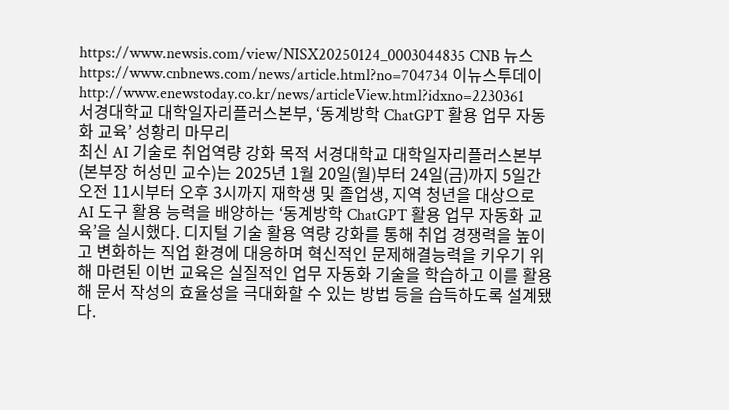https://www.newsis.com/view/NISX20250124_0003044835 CNB 뉴스 https://www.cnbnews.com/news/article.html?no=704734 이뉴스투데이 http://www.enewstoday.co.kr/news/articleView.html?idxno=2230361
서경대학교 대학일자리플러스본부, ‘동계방학 ChatGPT 활용 업무 자동화 교육’ 성황리 마무리
최신 AI 기술로 취업역량 강화 목적 서경대학교 대학일자리플러스본부(본부장 허성민 교수)는 2025년 1월 20일(월)부터 24일(금)까지 5일간 오전 11시부터 오후 3시까지 재학생 및 졸업생, 지역 청년을 대상으로 AI 도구 활용 능력을 배양하는 ‘동계방학 ChatGPT 활용 업무 자동화 교육’을 실시했다. 디지털 기술 활용 역량 강화를 통해 취업 경쟁력을 높이고 변화하는 직업 환경에 대응하며 혁신적인 문제해결능력을 키우기 위해 마련된 이번 교육은 실질적인 업무 자동화 기술을 학습하고 이를 활용해 문서 작성의 효율성을 극대화할 수 있는 방법 등을 습득하도록 설계됐다.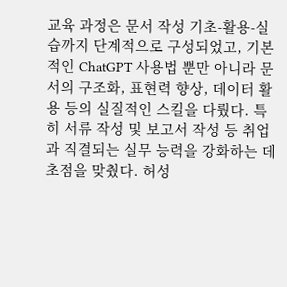교육 과정은 문서 작성 기초-활용-실습까지 단계적으로 구성되었고, 기본적인 ChatGPT 사용법 뿐만 아니라 문서의 구조화, 표현력 향상, 데이터 활용 등의 실질적인 스킬을 다뤘다. 특히 서류 작성 및 보고서 작성 등 취업과 직결되는 실무 능력을 강화하는 데 초점을 맞췄다. 허성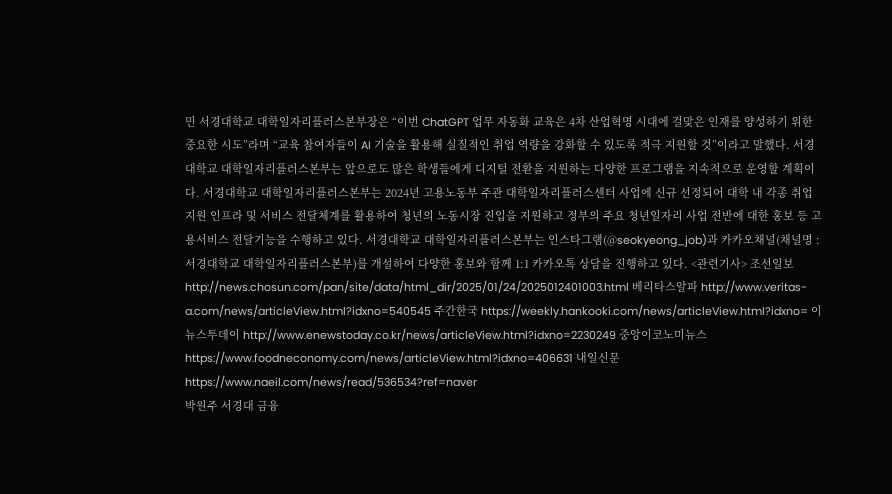민 서경대학교 대학일자리플러스본부장은 “이번 ChatGPT 업무 자동화 교육은 4차 산업혁명 시대에 걸맞은 인재를 양성하기 위한 중요한 시도”라며 “교육 참여자들이 AI 기술을 활용해 실질적인 취업 역량을 강화할 수 있도록 적극 지원할 것”이라고 말했다. 서경대학교 대학일자리플러스본부는 앞으로도 많은 학생들에게 디지털 전환을 지원하는 다양한 프로그램을 지속적으로 운영할 계획이다. 서경대학교 대학일자리플러스본부는 2024년 고용노동부 주관 대학일자리플러스센터 사업에 신규 선정되어 대학 내 각종 취업 지원 인프라 및 서비스 전달체계를 활용하여 청년의 노동시장 진입을 지원하고 정부의 주요 청년일자리 사업 전반에 대한 홍보 등 고용서비스 전달기능을 수행하고 있다. 서경대학교 대학일자리플러스본부는 인스타그램(@seokyeong_job)과 카카오채널(채널명 : 서경대학교 대학일자리플러스본부)를 개설하여 다양한 홍보와 함께 1:1 카카오톡 상담을 진행하고 있다. <관련기사> 조선일보 http://news.chosun.com/pan/site/data/html_dir/2025/01/24/2025012401003.html 베리타스알파 http://www.veritas-a.com/news/articleView.html?idxno=540545 주간한국 https://weekly.hankooki.com/news/articleView.html?idxno= 이뉴스투데이 http://www.enewstoday.co.kr/news/articleView.html?idxno=2230249 중앙이코노미뉴스 https://www.foodneconomy.com/news/articleView.html?idxno=406631 내일신문 https://www.naeil.com/news/read/536534?ref=naver
박원주 서경대 금융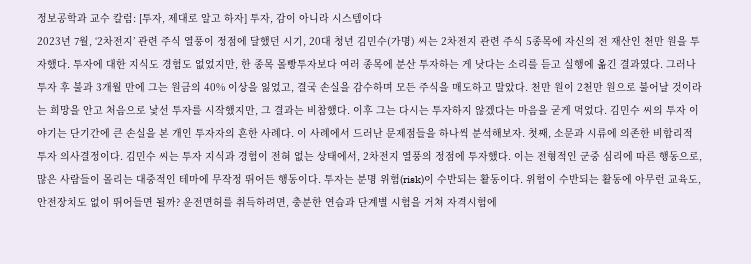정보공학과 교수 칼럼: [투자, 제대로 알고 하자] 투자, 감이 아니라 시스템이다
2023년 7월, ‘2차전지’ 관련 주식 열풍이 정점에 달했던 시기, 20대 청년 김민수(가명) 씨는 2차전지 관련 주식 5종목에 자신의 전 재산인 천만 원을 투자했다. 투자에 대한 지식도 경험도 없었지만, 한 종목 몰빵투자보다 여러 종목에 분산 투자하는 게 낫다는 소리를 듣고 실행에 옮긴 결과였다. 그러나 투자 후 불과 3개월 만에 그는 원금의 40% 이상을 잃었고, 결국 손실을 감수하며 모든 주식을 매도하고 말았다. 천만 원이 2천만 원으로 불어날 것이라는 희망을 안고 처음으로 낯선 투자를 시작했지만, 그 결과는 비참했다. 이후 그는 다시는 투자하지 않겠다는 마음을 굳게 먹었다. 김민수 씨의 투자 이야기는 단기간에 큰 손실을 본 개인 투자자의 흔한 사례다. 이 사례에서 드러난 문제점들을 하나씩 분석해보자. 첫째, 소문과 시류에 의존한 비합리적 투자 의사결정이다. 김민수 씨는 투자 지식과 경험이 전혀 없는 상태에서, 2차전지 열풍의 정점에 투자했다. 이는 전형적인 군중 심리에 따른 행동으로, 많은 사람들이 몰리는 대중적인 테마에 무작정 뛰어든 행동이다. 투자는 분명 위험(risk)이 수반되는 활동이다. 위험이 수반되는 활동에 아무런 교육도, 안전장치도 없이 뛰어들면 될까? 운전면허를 취득하려면, 충분한 연습과 단계별 시험을 거쳐 자격시험에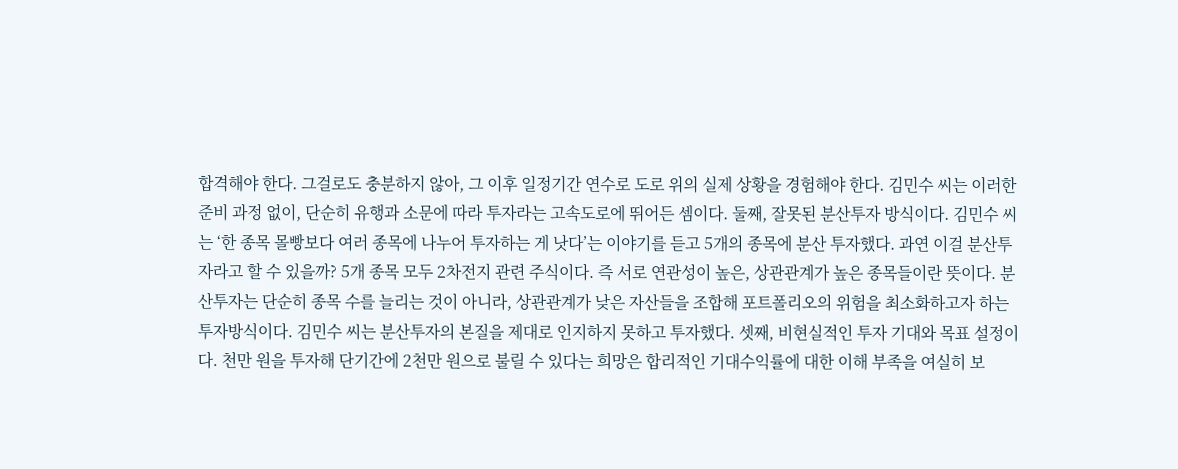합격해야 한다. 그걸로도 충분하지 않아, 그 이후 일정기간 연수로 도로 위의 실제 상황을 경험해야 한다. 김민수 씨는 이러한 준비 과정 없이, 단순히 유행과 소문에 따라 투자라는 고속도로에 뛰어든 셈이다. 둘째, 잘못된 분산투자 방식이다. 김민수 씨는 ‘한 종목 몰빵보다 여러 종목에 나누어 투자하는 게 낫다’는 이야기를 듣고 5개의 종목에 분산 투자했다. 과연 이걸 분산투자라고 할 수 있을까? 5개 종목 모두 2차전지 관련 주식이다. 즉 서로 연관성이 높은, 상관관계가 높은 종목들이란 뜻이다. 분산투자는 단순히 종목 수를 늘리는 것이 아니라, 상관관계가 낮은 자산들을 조합해 포트폴리오의 위험을 최소화하고자 하는 투자방식이다. 김민수 씨는 분산투자의 본질을 제대로 인지하지 못하고 투자했다. 셋째, 비현실적인 투자 기대와 목표 설정이다. 천만 원을 투자해 단기간에 2천만 원으로 불릴 수 있다는 희망은 합리적인 기대수익률에 대한 이해 부족을 여실히 보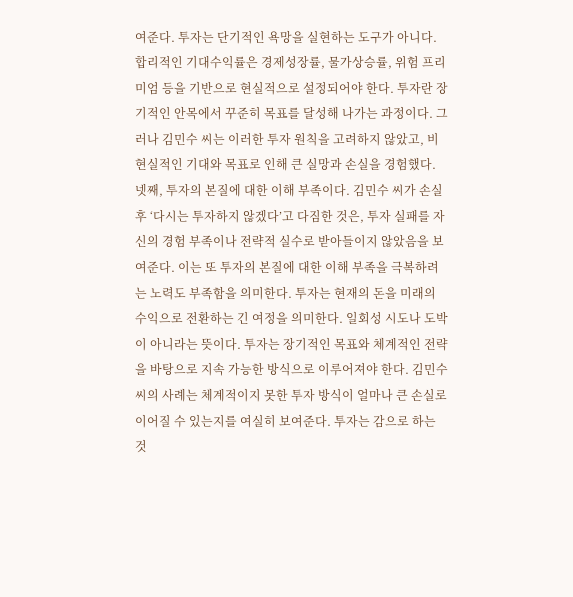여준다. 투자는 단기적인 욕망을 실현하는 도구가 아니다. 합리적인 기대수익률은 경제성장률, 물가상승률, 위험 프리미엄 등을 기반으로 현실적으로 설정되어야 한다. 투자란 장기적인 안목에서 꾸준히 목표를 달성해 나가는 과정이다. 그러나 김민수 씨는 이러한 투자 원칙을 고려하지 않았고, 비현실적인 기대와 목표로 인해 큰 실망과 손실을 경험했다. 넷째, 투자의 본질에 대한 이해 부족이다. 김민수 씨가 손실 후 ‘다시는 투자하지 않겠다’고 다짐한 것은, 투자 실패를 자신의 경험 부족이나 전략적 실수로 받아들이지 않았음을 보여준다. 이는 또 투자의 본질에 대한 이해 부족을 극복하려는 노력도 부족함을 의미한다. 투자는 현재의 돈을 미래의 수익으로 전환하는 긴 여정을 의미한다. 일회성 시도나 도박이 아니라는 뜻이다. 투자는 장기적인 목표와 체계적인 전략을 바탕으로 지속 가능한 방식으로 이루어져야 한다. 김민수 씨의 사례는 체계적이지 못한 투자 방식이 얼마나 큰 손실로 이어질 수 있는지를 여실히 보여준다. 투자는 감으로 하는 것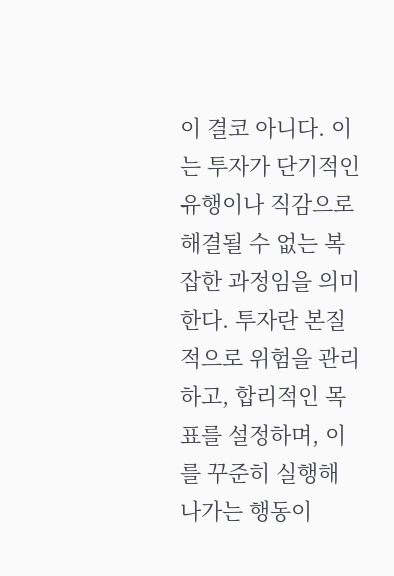이 결코 아니다. 이는 투자가 단기적인 유행이나 직감으로 해결될 수 없는 복잡한 과정임을 의미한다. 투자란 본질적으로 위험을 관리하고, 합리적인 목표를 설정하며, 이를 꾸준히 실행해 나가는 행동이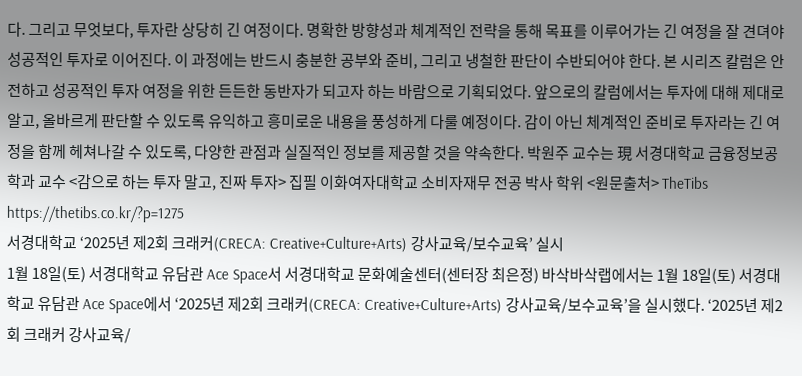다. 그리고 무엇보다, 투자란 상당히 긴 여정이다. 명확한 방향성과 체계적인 전략을 통해 목표를 이루어가는 긴 여정을 잘 견뎌야 성공적인 투자로 이어진다. 이 과정에는 반드시 충분한 공부와 준비, 그리고 냉철한 판단이 수반되어야 한다. 본 시리즈 칼럼은 안전하고 성공적인 투자 여정을 위한 든든한 동반자가 되고자 하는 바람으로 기획되었다. 앞으로의 칼럼에서는 투자에 대해 제대로 알고, 올바르게 판단할 수 있도록 유익하고 흥미로운 내용을 풍성하게 다룰 예정이다. 감이 아닌 체계적인 준비로 투자라는 긴 여정을 함께 헤쳐나갈 수 있도록, 다양한 관점과 실질적인 정보를 제공할 것을 약속한다. 박원주 교수는 現 서경대학교 금융정보공학과 교수 <감으로 하는 투자 말고, 진짜 투자> 집필 이화여자대학교 소비자재무 전공 박사 학위 <원문출처> TheTibs https://thetibs.co.kr/?p=1275
서경대학교 ‘2025년 제2회 크래커(CRECA: Creative+Culture+Arts) 강사교육/보수교육’ 실시
1월 18일(토) 서경대학교 유담관 Ace Space서 서경대학교 문화예술센터(센터장 최은정) 바삭바삭랩에서는 1월 18일(토) 서경대학교 유담관 Ace Space에서 ‘2025년 제2회 크래커(CRECA: Creative+Culture+Arts) 강사교육/보수교육’을 실시했다. ‘2025년 제2회 크래커 강사교육/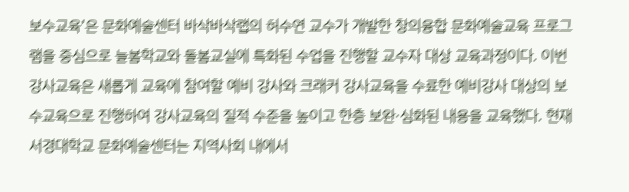보수교육’은 문화예술센터 바삭바삭랩의 허수연 교수가 개발한 창의융합 문화예술교육 프로그램을 중심으로 늘봄학교와 돌봄교실에 특화된 수업을 진행할 교수자 대상 교육과정이다. 이번 강사교육은 새롭게 교육에 참여할 예비 강사와 크래커 강사교육을 수료한 예비강사 대상의 보수교육으로 진행하여 강사교육의 질적 수준을 높이고 한층 보완·심화된 내용을 교육했다. 현재 서경대학교 문화예술센터는 지역사회 내에서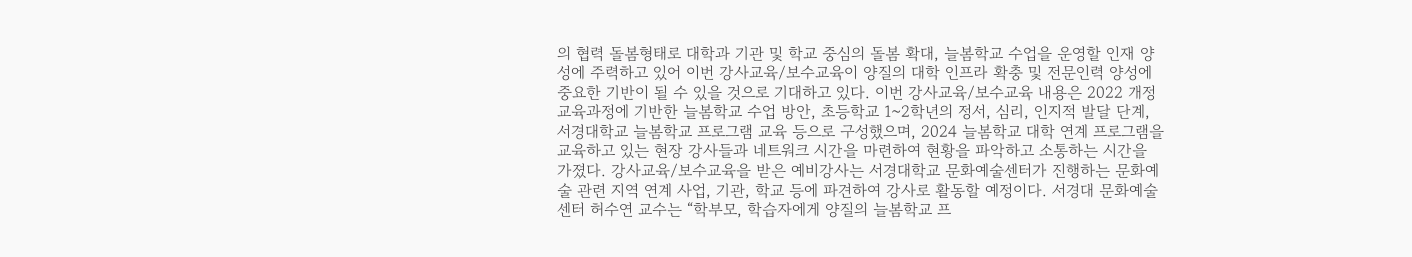의 협력 돌봄형태로 대학과 기관 및 학교 중심의 돌봄 확대, 늘봄학교 수업을 운영할 인재 양성에 주력하고 있어 이번 강사교육/보수교육이 양질의 대학 인프라 확충 및 전문인력 양성에 중요한 기반이 될 수 있을 것으로 기대하고 있다. 이번 강사교육/보수교육 내용은 2022 개정 교육과정에 기반한 늘봄학교 수업 방안, 초등학교 1~2학년의 정서, 심리, 인지적 발달 단계, 서경대학교 늘봄학교 프로그램 교육 등으로 구성했으며, 2024 늘봄학교 대학 연계 프로그램을 교육하고 있는 현장 강사들과 네트워크 시간을 마련하여 현황을 파악하고 소통하는 시간을 가졌다. 강사교육/보수교육을 받은 예비강사는 서경대학교 문화예술센터가 진행하는 문화예술 관련 지역 연계 사업, 기관, 학교 등에 파견하여 강사로 활동할 예정이다. 서경대 문화예술센터 허수연 교수는 “학부모, 학습자에게 양질의 늘봄학교 프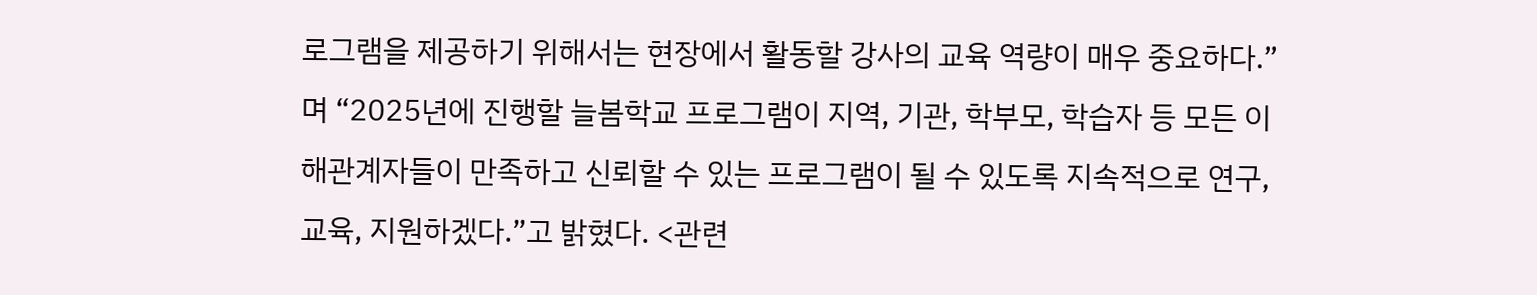로그램을 제공하기 위해서는 현장에서 활동할 강사의 교육 역량이 매우 중요하다.”며 “2025년에 진행할 늘봄학교 프로그램이 지역, 기관, 학부모, 학습자 등 모든 이해관계자들이 만족하고 신뢰할 수 있는 프로그램이 될 수 있도록 지속적으로 연구, 교육, 지원하겠다.”고 밝혔다. <관련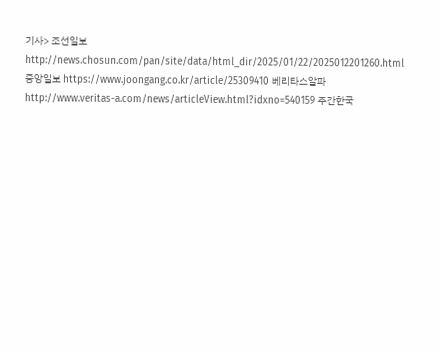기사> 조선일보 http://news.chosun.com/pan/site/data/html_dir/2025/01/22/2025012201260.html 중앙일보 https://www.joongang.co.kr/article/25309410 베리타스알파 http://www.veritas-a.com/news/articleView.html?idxno=540159 주간한국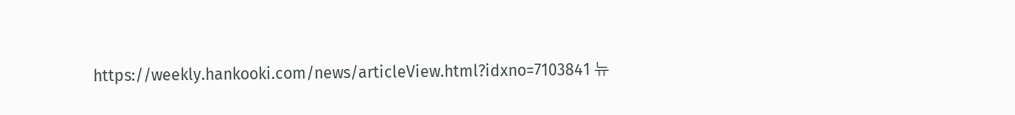https://weekly.hankooki.com/news/articleView.html?idxno=7103841 뉴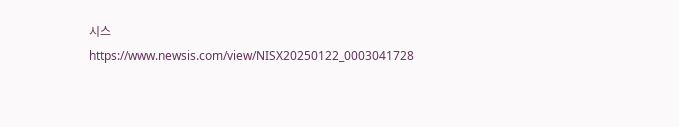시스 https://www.newsis.com/view/NISX20250122_0003041728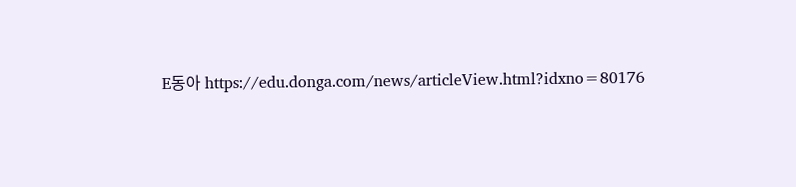E동아 https://edu.donga.com/news/articleView.html?idxno=80176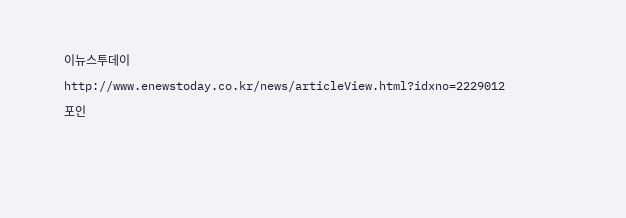이뉴스투데이 http://www.enewstoday.co.kr/news/articleView.html?idxno=2229012 포인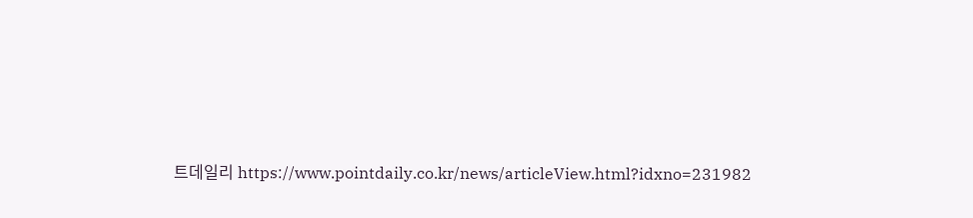트데일리 https://www.pointdaily.co.kr/news/articleView.html?idxno=231982